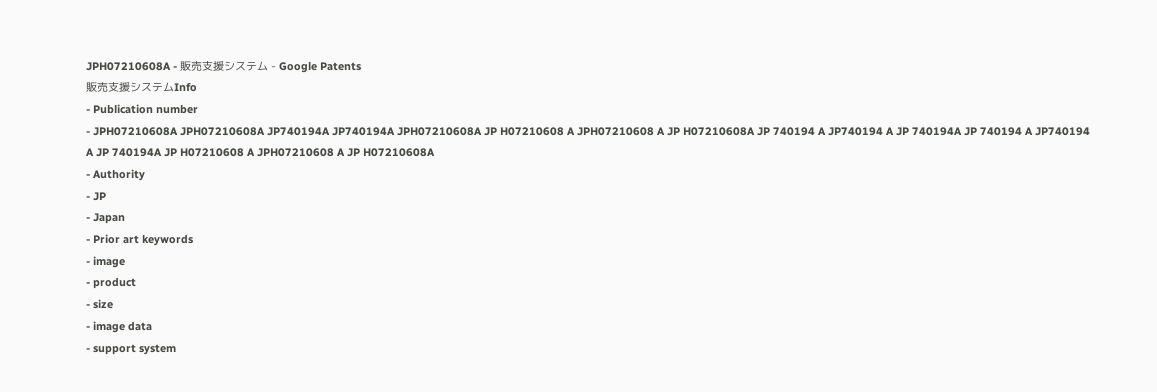JPH07210608A - 販売支援システム - Google Patents
販売支援システムInfo
- Publication number
- JPH07210608A JPH07210608A JP740194A JP740194A JPH07210608A JP H07210608 A JPH07210608 A JP H07210608A JP 740194 A JP740194 A JP 740194A JP 740194 A JP740194 A JP 740194A JP H07210608 A JPH07210608 A JP H07210608A
- Authority
- JP
- Japan
- Prior art keywords
- image
- product
- size
- image data
- support system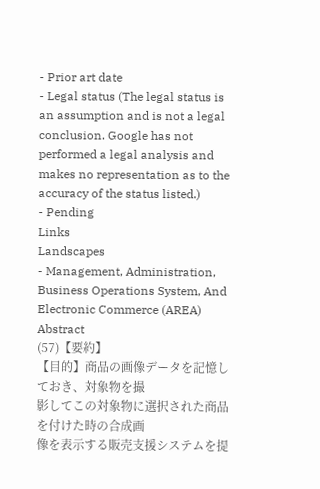- Prior art date
- Legal status (The legal status is an assumption and is not a legal conclusion. Google has not performed a legal analysis and makes no representation as to the accuracy of the status listed.)
- Pending
Links
Landscapes
- Management, Administration, Business Operations System, And Electronic Commerce (AREA)
Abstract
(57)【要約】
【目的】商品の画像データを記憶しておき、対象物を撮
影してこの対象物に選択された商品を付けた時の合成画
像を表示する販売支援システムを提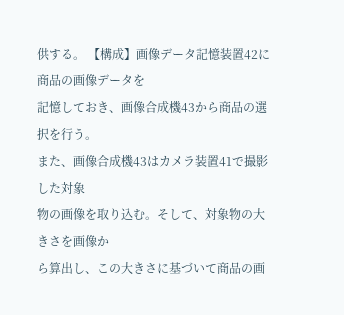供する。 【構成】画像データ記憶装置42に商品の画像データを
記憶しておき、画像合成機43から商品の選択を行う。
また、画像合成機43はカメラ装置41で撮影した対象
物の画像を取り込む。そして、対象物の大きさを画像か
ら算出し、この大きさに基づいて商品の画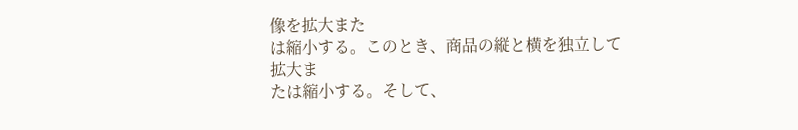像を拡大また
は縮小する。このとき、商品の縦と横を独立して拡大ま
たは縮小する。そして、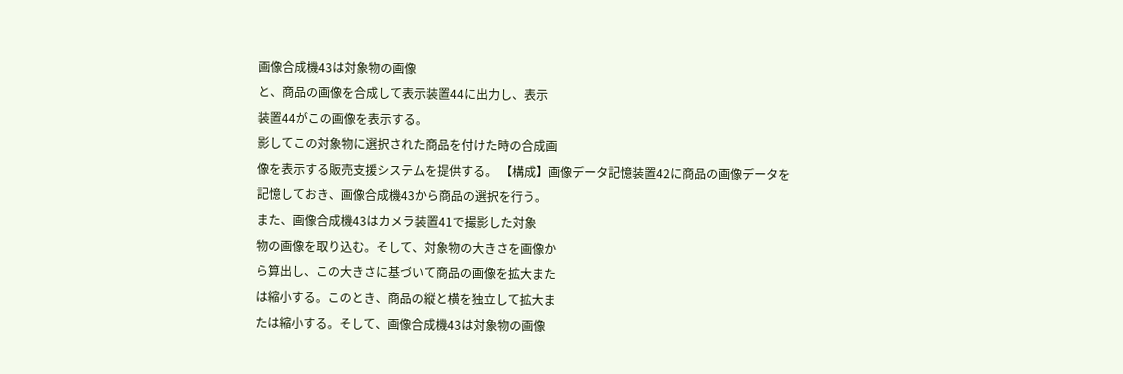画像合成機43は対象物の画像
と、商品の画像を合成して表示装置44に出力し、表示
装置44がこの画像を表示する。
影してこの対象物に選択された商品を付けた時の合成画
像を表示する販売支援システムを提供する。 【構成】画像データ記憶装置42に商品の画像データを
記憶しておき、画像合成機43から商品の選択を行う。
また、画像合成機43はカメラ装置41で撮影した対象
物の画像を取り込む。そして、対象物の大きさを画像か
ら算出し、この大きさに基づいて商品の画像を拡大また
は縮小する。このとき、商品の縦と横を独立して拡大ま
たは縮小する。そして、画像合成機43は対象物の画像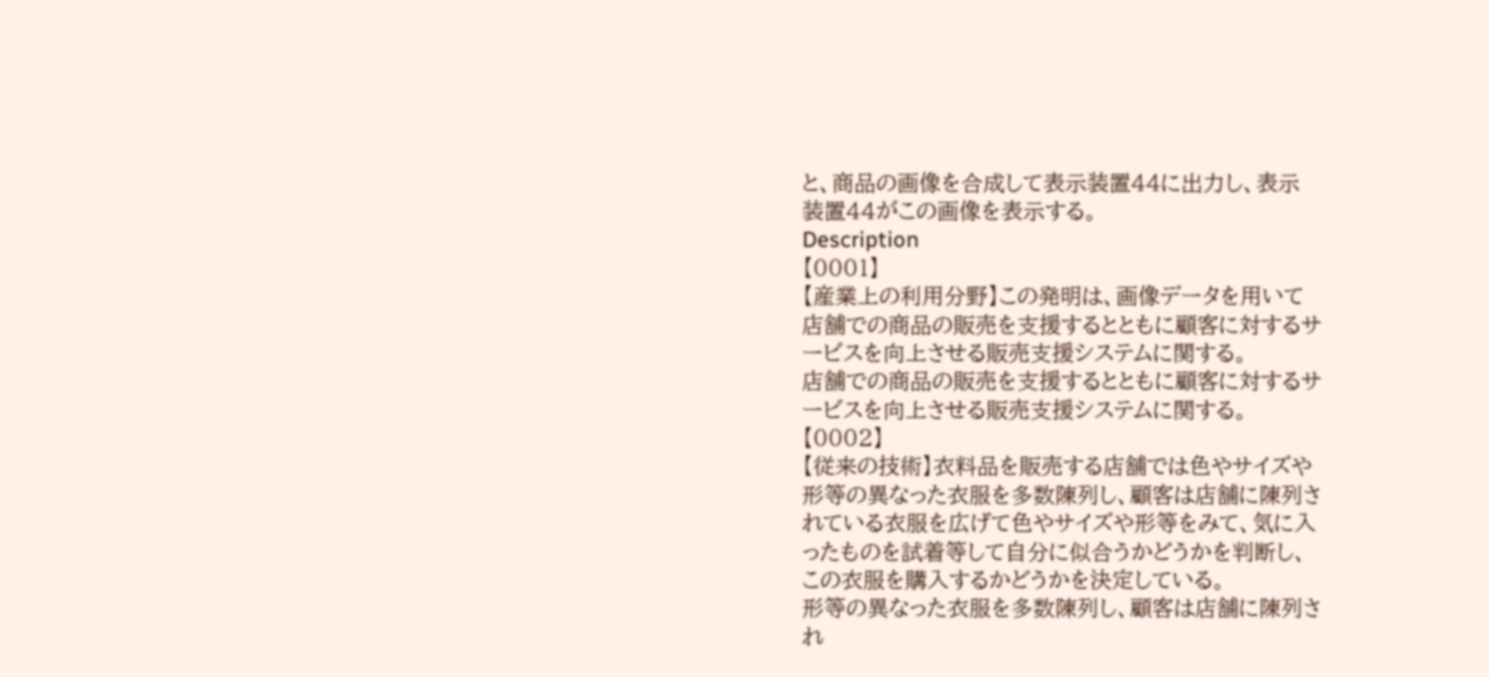と、商品の画像を合成して表示装置44に出力し、表示
装置44がこの画像を表示する。
Description
【0001】
【産業上の利用分野】この発明は、画像データを用いて
店舗での商品の販売を支援するとともに顧客に対するサ
ービスを向上させる販売支援システムに関する。
店舗での商品の販売を支援するとともに顧客に対するサ
ービスを向上させる販売支援システムに関する。
【0002】
【従来の技術】衣料品を販売する店舗では色やサイズや
形等の異なった衣服を多数陳列し、顧客は店舗に陳列さ
れている衣服を広げて色やサイズや形等をみて、気に入
ったものを試着等して自分に似合うかどうかを判断し、
この衣服を購入するかどうかを決定している。
形等の異なった衣服を多数陳列し、顧客は店舗に陳列さ
れ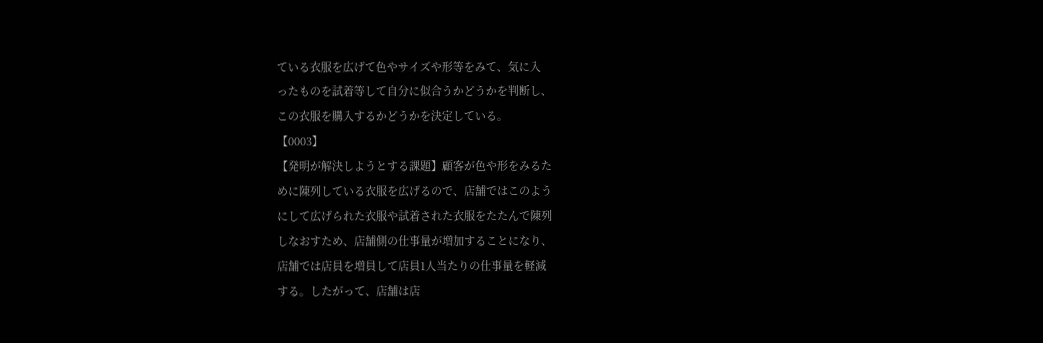ている衣服を広げて色やサイズや形等をみて、気に入
ったものを試着等して自分に似合うかどうかを判断し、
この衣服を購入するかどうかを決定している。
【0003】
【発明が解決しようとする課題】顧客が色や形をみるた
めに陳列している衣服を広げるので、店舗ではこのよう
にして広げられた衣服や試着された衣服をたたんで陳列
しなおすため、店舗側の仕事量が増加することになり、
店舗では店員を増員して店員1人当たりの仕事量を軽減
する。したがって、店舗は店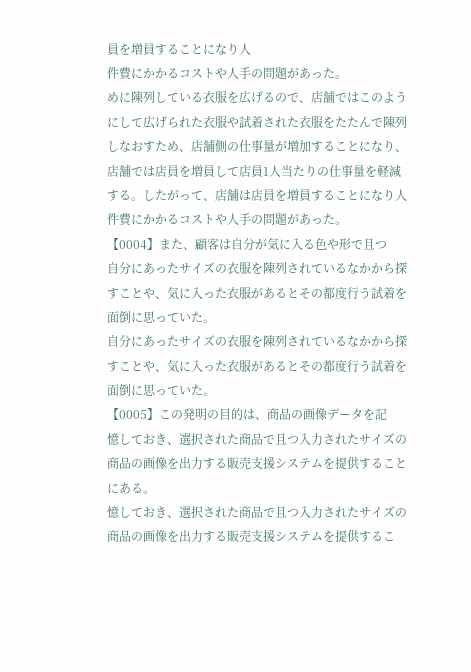員を増員することになり人
件費にかかるコストや人手の問題があった。
めに陳列している衣服を広げるので、店舗ではこのよう
にして広げられた衣服や試着された衣服をたたんで陳列
しなおすため、店舗側の仕事量が増加することになり、
店舗では店員を増員して店員1人当たりの仕事量を軽減
する。したがって、店舗は店員を増員することになり人
件費にかかるコストや人手の問題があった。
【0004】また、顧客は自分が気に入る色や形で且つ
自分にあったサイズの衣服を陳列されているなかから探
すことや、気に入った衣服があるとその都度行う試着を
面倒に思っていた。
自分にあったサイズの衣服を陳列されているなかから探
すことや、気に入った衣服があるとその都度行う試着を
面倒に思っていた。
【0005】この発明の目的は、商品の画像データを記
憶しておき、選択された商品で且つ入力されたサイズの
商品の画像を出力する販売支援システムを提供すること
にある。
憶しておき、選択された商品で且つ入力されたサイズの
商品の画像を出力する販売支援システムを提供するこ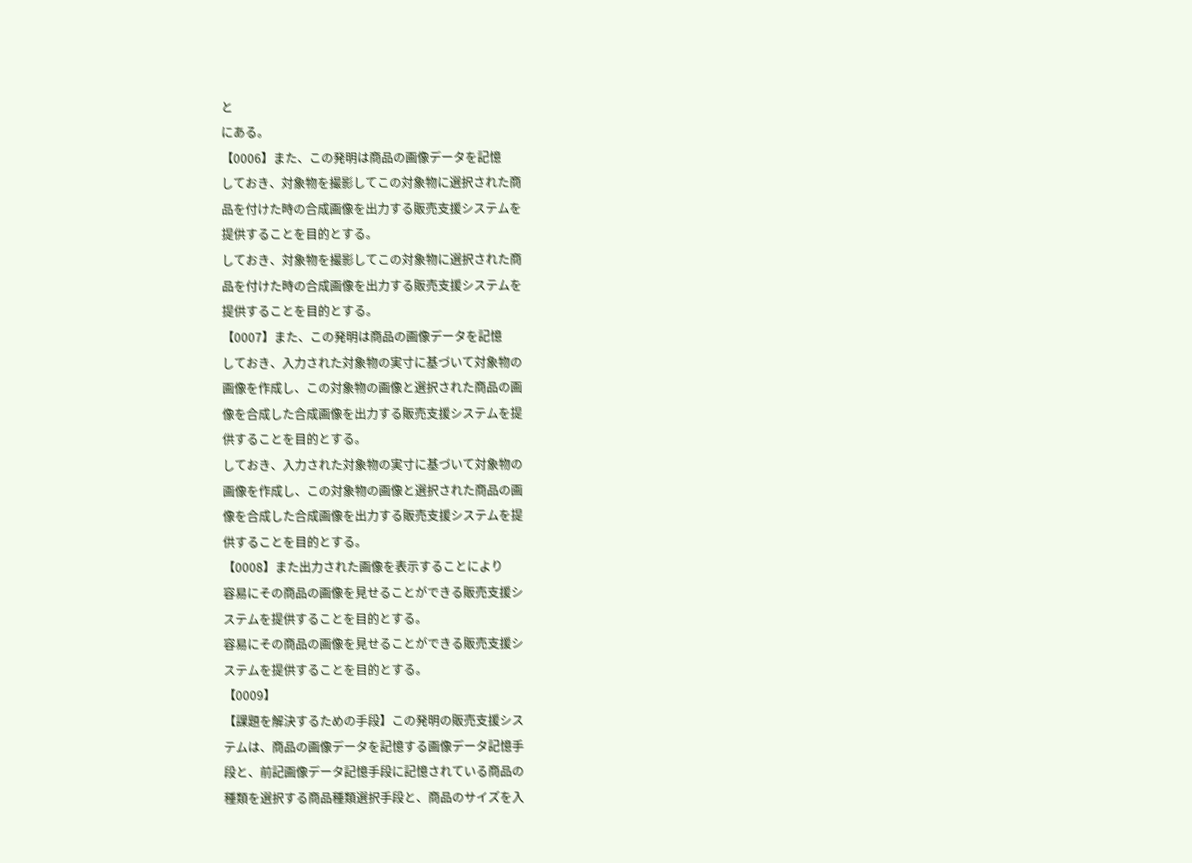と
にある。
【0006】また、この発明は商品の画像データを記憶
しておき、対象物を撮影してこの対象物に選択された商
品を付けた時の合成画像を出力する販売支援システムを
提供することを目的とする。
しておき、対象物を撮影してこの対象物に選択された商
品を付けた時の合成画像を出力する販売支援システムを
提供することを目的とする。
【0007】また、この発明は商品の画像データを記憶
しておき、入力された対象物の実寸に基づいて対象物の
画像を作成し、この対象物の画像と選択された商品の画
像を合成した合成画像を出力する販売支援システムを提
供することを目的とする。
しておき、入力された対象物の実寸に基づいて対象物の
画像を作成し、この対象物の画像と選択された商品の画
像を合成した合成画像を出力する販売支援システムを提
供することを目的とする。
【0008】また出力された画像を表示することにより
容易にその商品の画像を見せることができる販売支援シ
ステムを提供することを目的とする。
容易にその商品の画像を見せることができる販売支援シ
ステムを提供することを目的とする。
【0009】
【課題を解決するための手段】この発明の販売支援シス
テムは、商品の画像データを記憶する画像データ記憶手
段と、前記画像データ記憶手段に記憶されている商品の
種類を選択する商品種類選択手段と、商品のサイズを入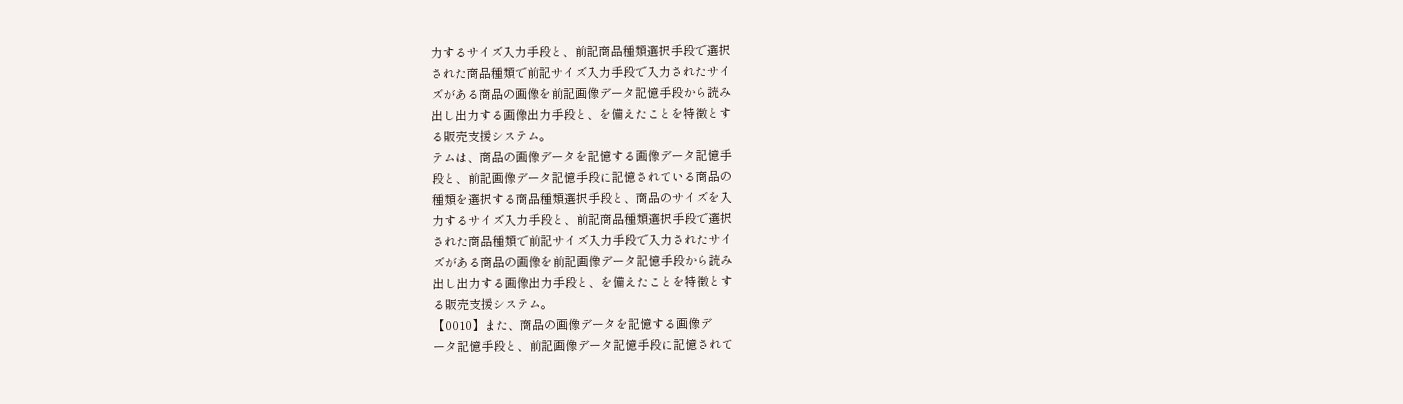力するサイズ入力手段と、前記商品種類選択手段で選択
された商品種類で前記サイズ入力手段で入力されたサイ
ズがある商品の画像を前記画像データ記憶手段から読み
出し出力する画像出力手段と、を備えたことを特徴とす
る販売支援システム。
テムは、商品の画像データを記憶する画像データ記憶手
段と、前記画像データ記憶手段に記憶されている商品の
種類を選択する商品種類選択手段と、商品のサイズを入
力するサイズ入力手段と、前記商品種類選択手段で選択
された商品種類で前記サイズ入力手段で入力されたサイ
ズがある商品の画像を前記画像データ記憶手段から読み
出し出力する画像出力手段と、を備えたことを特徴とす
る販売支援システム。
【0010】また、商品の画像データを記憶する画像デ
ータ記憶手段と、前記画像データ記憶手段に記憶されて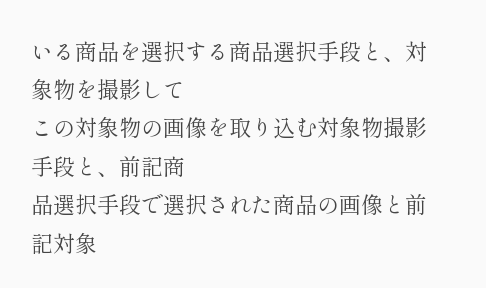いる商品を選択する商品選択手段と、対象物を撮影して
この対象物の画像を取り込む対象物撮影手段と、前記商
品選択手段で選択された商品の画像と前記対象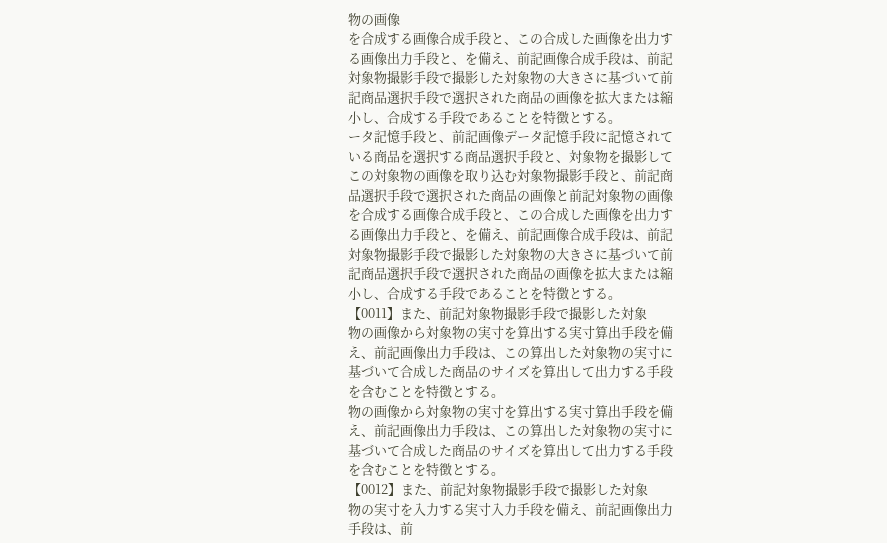物の画像
を合成する画像合成手段と、この合成した画像を出力す
る画像出力手段と、を備え、前記画像合成手段は、前記
対象物撮影手段で撮影した対象物の大きさに基づいて前
記商品選択手段で選択された商品の画像を拡大または縮
小し、合成する手段であることを特徴とする。
ータ記憶手段と、前記画像データ記憶手段に記憶されて
いる商品を選択する商品選択手段と、対象物を撮影して
この対象物の画像を取り込む対象物撮影手段と、前記商
品選択手段で選択された商品の画像と前記対象物の画像
を合成する画像合成手段と、この合成した画像を出力す
る画像出力手段と、を備え、前記画像合成手段は、前記
対象物撮影手段で撮影した対象物の大きさに基づいて前
記商品選択手段で選択された商品の画像を拡大または縮
小し、合成する手段であることを特徴とする。
【0011】また、前記対象物撮影手段で撮影した対象
物の画像から対象物の実寸を算出する実寸算出手段を備
え、前記画像出力手段は、この算出した対象物の実寸に
基づいて合成した商品のサイズを算出して出力する手段
を含むことを特徴とする。
物の画像から対象物の実寸を算出する実寸算出手段を備
え、前記画像出力手段は、この算出した対象物の実寸に
基づいて合成した商品のサイズを算出して出力する手段
を含むことを特徴とする。
【0012】また、前記対象物撮影手段で撮影した対象
物の実寸を入力する実寸入力手段を備え、前記画像出力
手段は、前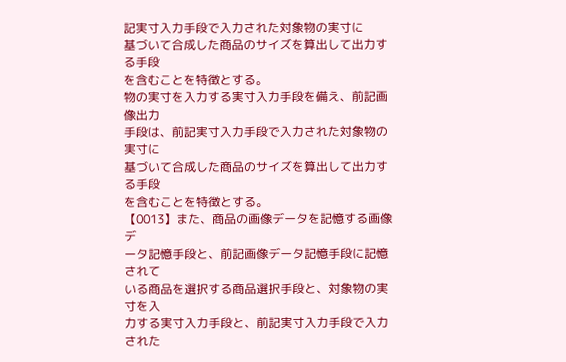記実寸入力手段で入力された対象物の実寸に
基づいて合成した商品のサイズを算出して出力する手段
を含むことを特徴とする。
物の実寸を入力する実寸入力手段を備え、前記画像出力
手段は、前記実寸入力手段で入力された対象物の実寸に
基づいて合成した商品のサイズを算出して出力する手段
を含むことを特徴とする。
【0013】また、商品の画像データを記憶する画像デ
ータ記憶手段と、前記画像データ記憶手段に記憶されて
いる商品を選択する商品選択手段と、対象物の実寸を入
力する実寸入力手段と、前記実寸入力手段で入力された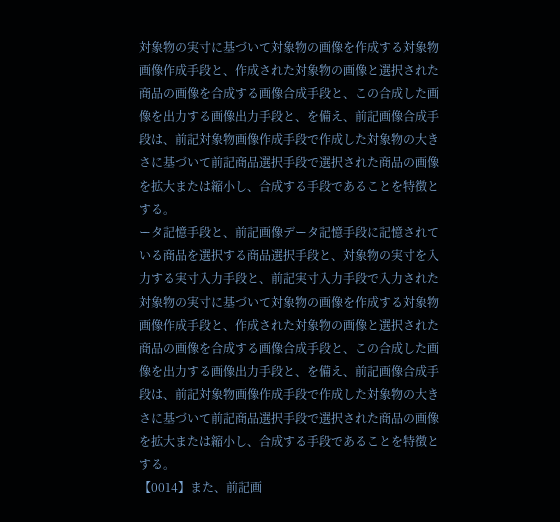対象物の実寸に基づいて対象物の画像を作成する対象物
画像作成手段と、作成された対象物の画像と選択された
商品の画像を合成する画像合成手段と、この合成した画
像を出力する画像出力手段と、を備え、前記画像合成手
段は、前記対象物画像作成手段で作成した対象物の大き
さに基づいて前記商品選択手段で選択された商品の画像
を拡大または縮小し、合成する手段であることを特徴と
する。
ータ記憶手段と、前記画像データ記憶手段に記憶されて
いる商品を選択する商品選択手段と、対象物の実寸を入
力する実寸入力手段と、前記実寸入力手段で入力された
対象物の実寸に基づいて対象物の画像を作成する対象物
画像作成手段と、作成された対象物の画像と選択された
商品の画像を合成する画像合成手段と、この合成した画
像を出力する画像出力手段と、を備え、前記画像合成手
段は、前記対象物画像作成手段で作成した対象物の大き
さに基づいて前記商品選択手段で選択された商品の画像
を拡大または縮小し、合成する手段であることを特徴と
する。
【0014】また、前記画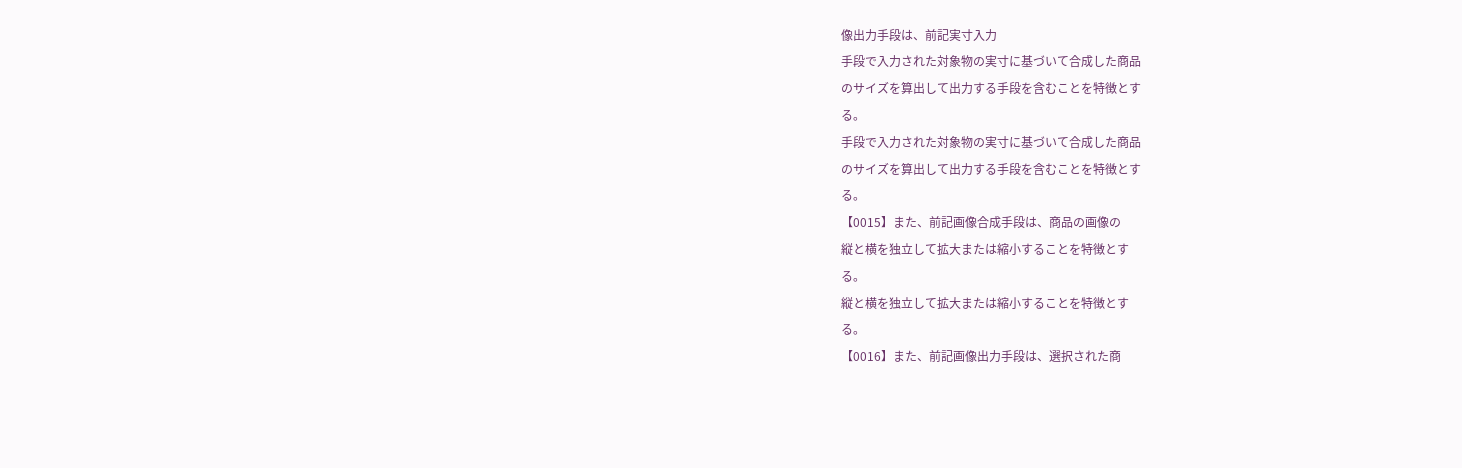像出力手段は、前記実寸入力
手段で入力された対象物の実寸に基づいて合成した商品
のサイズを算出して出力する手段を含むことを特徴とす
る。
手段で入力された対象物の実寸に基づいて合成した商品
のサイズを算出して出力する手段を含むことを特徴とす
る。
【0015】また、前記画像合成手段は、商品の画像の
縦と横を独立して拡大または縮小することを特徴とす
る。
縦と横を独立して拡大または縮小することを特徴とす
る。
【0016】また、前記画像出力手段は、選択された商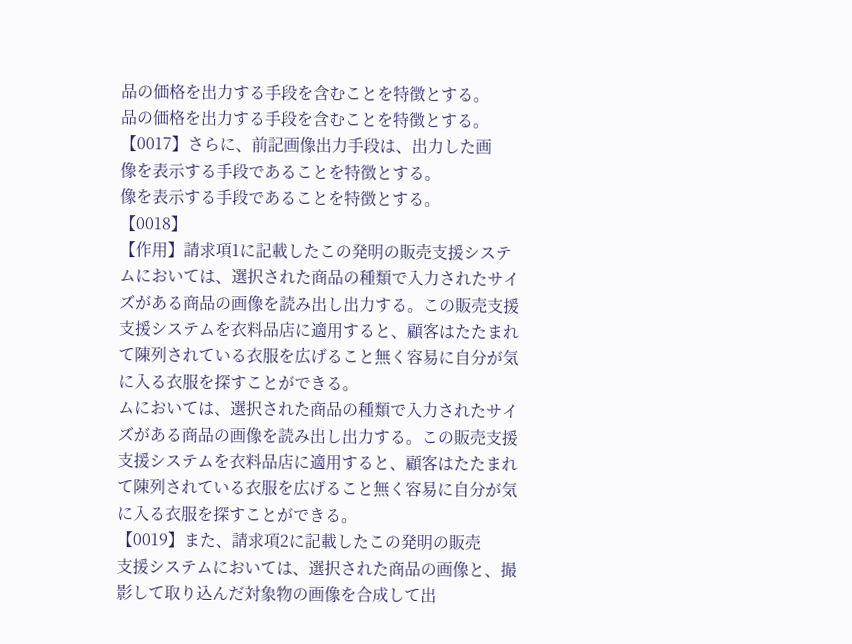品の価格を出力する手段を含むことを特徴とする。
品の価格を出力する手段を含むことを特徴とする。
【0017】さらに、前記画像出力手段は、出力した画
像を表示する手段であることを特徴とする。
像を表示する手段であることを特徴とする。
【0018】
【作用】請求項1に記載したこの発明の販売支援システ
ムにおいては、選択された商品の種類で入力されたサイ
ズがある商品の画像を読み出し出力する。この販売支援
支援システムを衣料品店に適用すると、顧客はたたまれ
て陳列されている衣服を広げること無く容易に自分が気
に入る衣服を探すことができる。
ムにおいては、選択された商品の種類で入力されたサイ
ズがある商品の画像を読み出し出力する。この販売支援
支援システムを衣料品店に適用すると、顧客はたたまれ
て陳列されている衣服を広げること無く容易に自分が気
に入る衣服を探すことができる。
【0019】また、請求項2に記載したこの発明の販売
支援システムにおいては、選択された商品の画像と、撮
影して取り込んだ対象物の画像を合成して出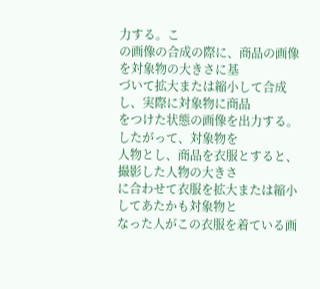力する。こ
の画像の合成の際に、商品の画像を対象物の大きさに基
づいて拡大または縮小して合成し、実際に対象物に商品
をつけた状態の画像を出力する。したがって、対象物を
人物とし、商品を衣服とすると、撮影した人物の大きさ
に合わせて衣服を拡大または縮小してあたかも対象物と
なった人がこの衣服を着ている画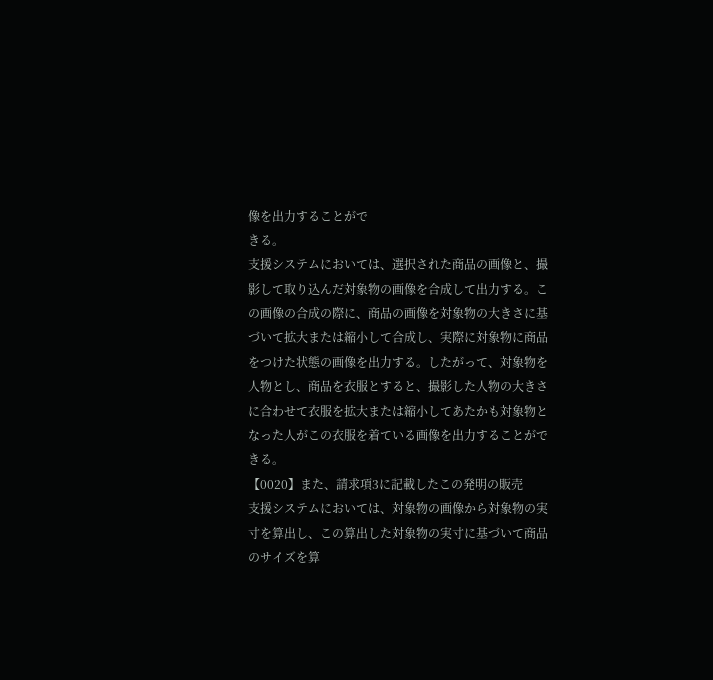像を出力することがで
きる。
支援システムにおいては、選択された商品の画像と、撮
影して取り込んだ対象物の画像を合成して出力する。こ
の画像の合成の際に、商品の画像を対象物の大きさに基
づいて拡大または縮小して合成し、実際に対象物に商品
をつけた状態の画像を出力する。したがって、対象物を
人物とし、商品を衣服とすると、撮影した人物の大きさ
に合わせて衣服を拡大または縮小してあたかも対象物と
なった人がこの衣服を着ている画像を出力することがで
きる。
【0020】また、請求項3に記載したこの発明の販売
支援システムにおいては、対象物の画像から対象物の実
寸を算出し、この算出した対象物の実寸に基づいて商品
のサイズを算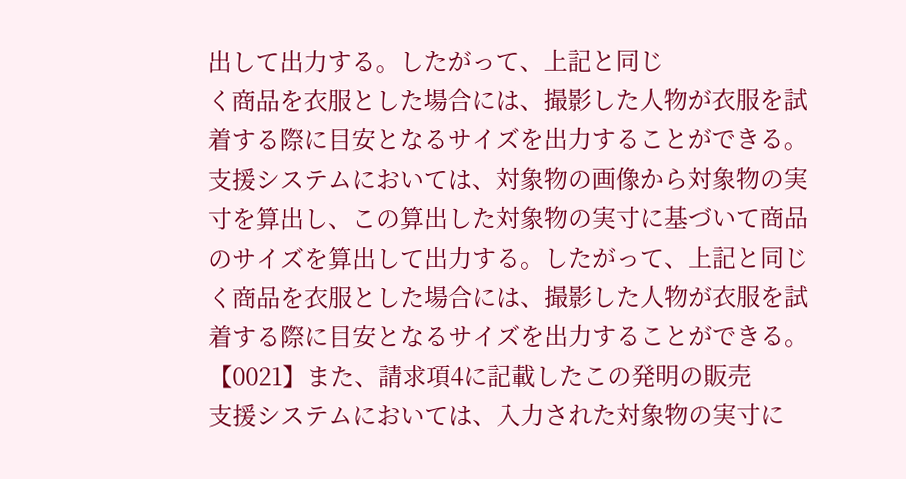出して出力する。したがって、上記と同じ
く商品を衣服とした場合には、撮影した人物が衣服を試
着する際に目安となるサイズを出力することができる。
支援システムにおいては、対象物の画像から対象物の実
寸を算出し、この算出した対象物の実寸に基づいて商品
のサイズを算出して出力する。したがって、上記と同じ
く商品を衣服とした場合には、撮影した人物が衣服を試
着する際に目安となるサイズを出力することができる。
【0021】また、請求項4に記載したこの発明の販売
支援システムにおいては、入力された対象物の実寸に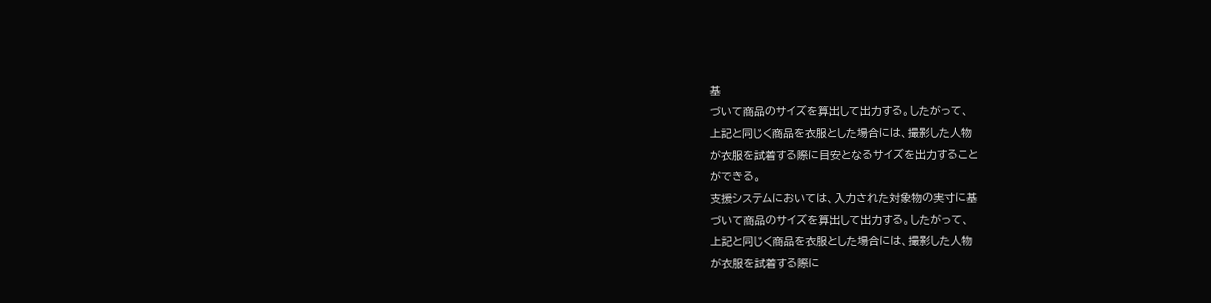基
づいて商品のサイズを算出して出力する。したがって、
上記と同じく商品を衣服とした場合には、撮影した人物
が衣服を試着する際に目安となるサイズを出力すること
ができる。
支援システムにおいては、入力された対象物の実寸に基
づいて商品のサイズを算出して出力する。したがって、
上記と同じく商品を衣服とした場合には、撮影した人物
が衣服を試着する際に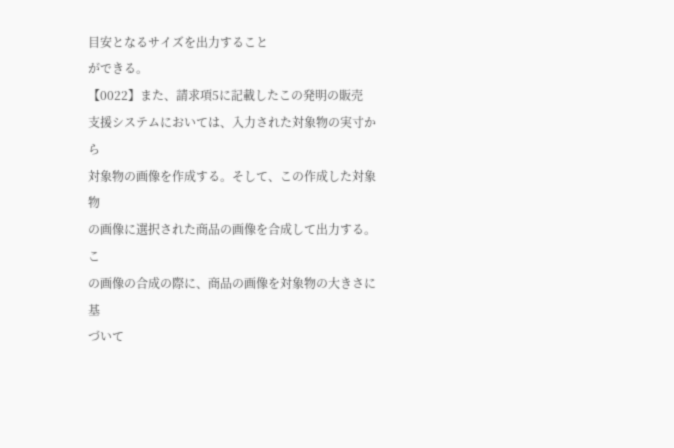目安となるサイズを出力すること
ができる。
【0022】また、請求項5に記載したこの発明の販売
支援システムにおいては、入力された対象物の実寸から
対象物の画像を作成する。そして、この作成した対象物
の画像に選択された商品の画像を合成して出力する。こ
の画像の合成の際に、商品の画像を対象物の大きさに基
づいて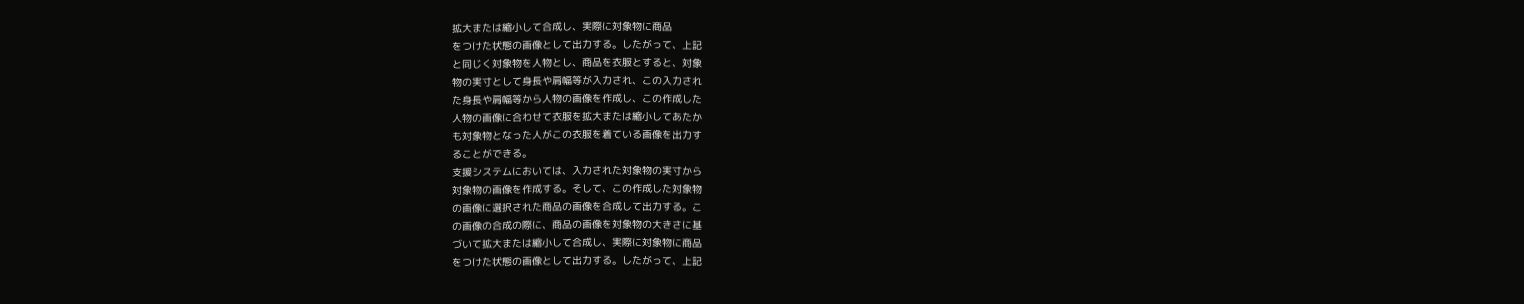拡大または縮小して合成し、実際に対象物に商品
をつけた状態の画像として出力する。したがって、上記
と同じく対象物を人物とし、商品を衣服とすると、対象
物の実寸として身長や肩幅等が入力され、この入力され
た身長や肩幅等から人物の画像を作成し、この作成した
人物の画像に合わせて衣服を拡大または縮小してあたか
も対象物となった人がこの衣服を着ている画像を出力す
ることができる。
支援システムにおいては、入力された対象物の実寸から
対象物の画像を作成する。そして、この作成した対象物
の画像に選択された商品の画像を合成して出力する。こ
の画像の合成の際に、商品の画像を対象物の大きさに基
づいて拡大または縮小して合成し、実際に対象物に商品
をつけた状態の画像として出力する。したがって、上記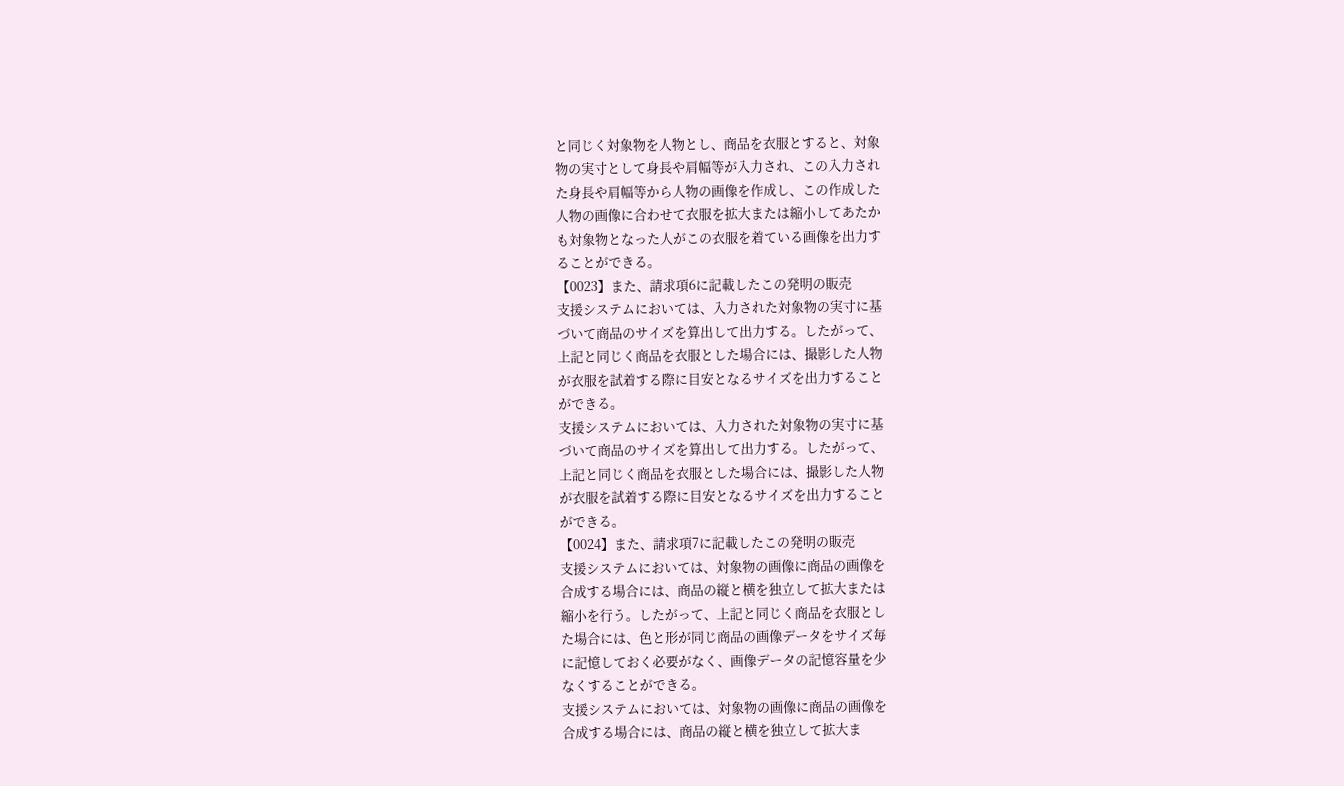と同じく対象物を人物とし、商品を衣服とすると、対象
物の実寸として身長や肩幅等が入力され、この入力され
た身長や肩幅等から人物の画像を作成し、この作成した
人物の画像に合わせて衣服を拡大または縮小してあたか
も対象物となった人がこの衣服を着ている画像を出力す
ることができる。
【0023】また、請求項6に記載したこの発明の販売
支援システムにおいては、入力された対象物の実寸に基
づいて商品のサイズを算出して出力する。したがって、
上記と同じく商品を衣服とした場合には、撮影した人物
が衣服を試着する際に目安となるサイズを出力すること
ができる。
支援システムにおいては、入力された対象物の実寸に基
づいて商品のサイズを算出して出力する。したがって、
上記と同じく商品を衣服とした場合には、撮影した人物
が衣服を試着する際に目安となるサイズを出力すること
ができる。
【0024】また、請求項7に記載したこの発明の販売
支援システムにおいては、対象物の画像に商品の画像を
合成する場合には、商品の縦と横を独立して拡大または
縮小を行う。したがって、上記と同じく商品を衣服とし
た場合には、色と形が同じ商品の画像データをサイズ毎
に記憶しておく必要がなく、画像データの記憶容量を少
なくすることができる。
支援システムにおいては、対象物の画像に商品の画像を
合成する場合には、商品の縦と横を独立して拡大ま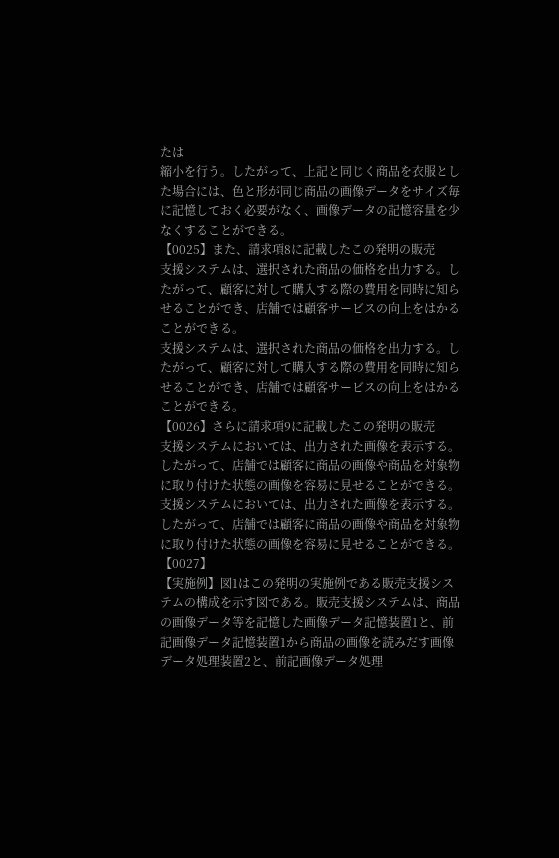たは
縮小を行う。したがって、上記と同じく商品を衣服とし
た場合には、色と形が同じ商品の画像データをサイズ毎
に記憶しておく必要がなく、画像データの記憶容量を少
なくすることができる。
【0025】また、請求項8に記載したこの発明の販売
支援システムは、選択された商品の価格を出力する。し
たがって、顧客に対して購入する際の費用を同時に知ら
せることができ、店舗では顧客サービスの向上をはかる
ことができる。
支援システムは、選択された商品の価格を出力する。し
たがって、顧客に対して購入する際の費用を同時に知ら
せることができ、店舗では顧客サービスの向上をはかる
ことができる。
【0026】さらに請求項9に記載したこの発明の販売
支援システムにおいては、出力された画像を表示する。
したがって、店舗では顧客に商品の画像や商品を対象物
に取り付けた状態の画像を容易に見せることができる。
支援システムにおいては、出力された画像を表示する。
したがって、店舗では顧客に商品の画像や商品を対象物
に取り付けた状態の画像を容易に見せることができる。
【0027】
【実施例】図1はこの発明の実施例である販売支援シス
テムの構成を示す図である。販売支援システムは、商品
の画像データ等を記憶した画像データ記憶装置1と、前
記画像データ記憶装置1から商品の画像を読みだす画像
データ処理装置2と、前記画像データ処理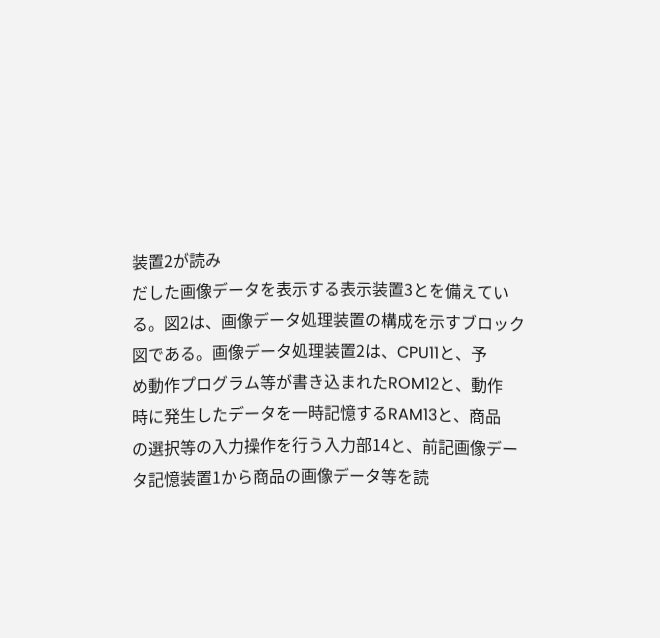装置2が読み
だした画像データを表示する表示装置3とを備えてい
る。図2は、画像データ処理装置の構成を示すブロック
図である。画像データ処理装置2は、CPU11と、予
め動作プログラム等が書き込まれたROM12と、動作
時に発生したデータを一時記憶するRAM13と、商品
の選択等の入力操作を行う入力部14と、前記画像デー
タ記憶装置1から商品の画像データ等を読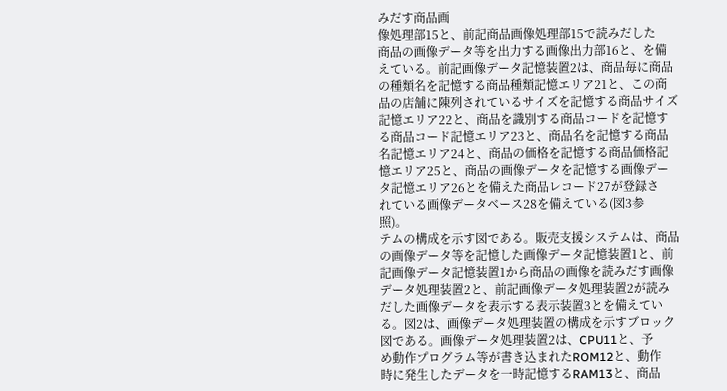みだす商品画
像処理部15と、前記商品画像処理部15で読みだした
商品の画像データ等を出力する画像出力部16と、を備
えている。前記画像データ記憶装置2は、商品毎に商品
の種類名を記憶する商品種類記憶エリア21と、この商
品の店舗に陳列されているサイズを記憶する商品サイズ
記憶エリア22と、商品を識別する商品コードを記憶す
る商品コード記憶エリア23と、商品名を記憶する商品
名記憶エリア24と、商品の価格を記憶する商品価格記
憶エリア25と、商品の画像データを記憶する画像デー
タ記憶エリア26とを備えた商品レコード27が登録さ
れている画像データベース28を備えている(図3参
照)。
テムの構成を示す図である。販売支援システムは、商品
の画像データ等を記憶した画像データ記憶装置1と、前
記画像データ記憶装置1から商品の画像を読みだす画像
データ処理装置2と、前記画像データ処理装置2が読み
だした画像データを表示する表示装置3とを備えてい
る。図2は、画像データ処理装置の構成を示すブロック
図である。画像データ処理装置2は、CPU11と、予
め動作プログラム等が書き込まれたROM12と、動作
時に発生したデータを一時記憶するRAM13と、商品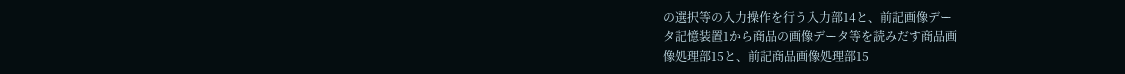の選択等の入力操作を行う入力部14と、前記画像デー
タ記憶装置1から商品の画像データ等を読みだす商品画
像処理部15と、前記商品画像処理部15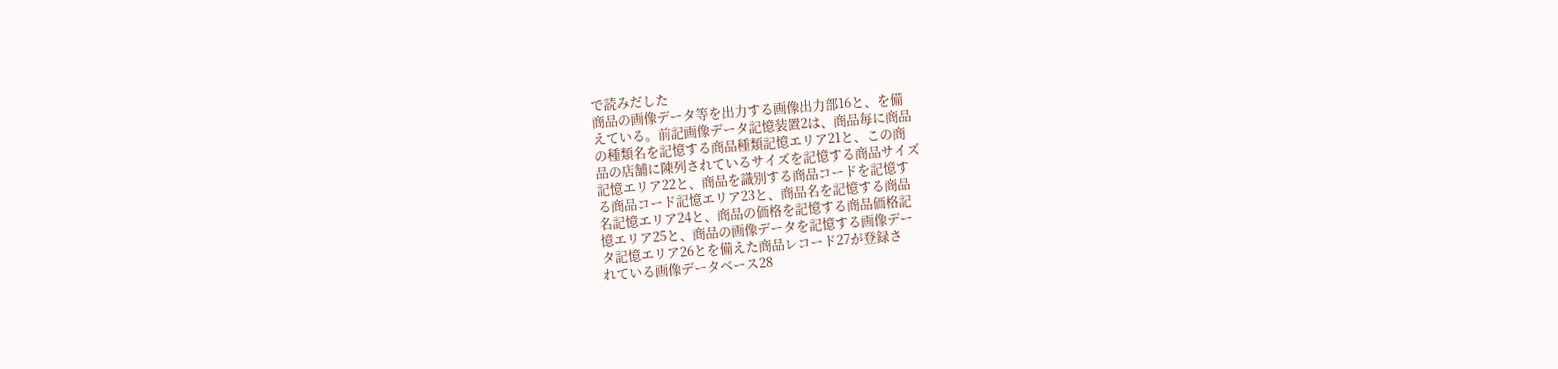で読みだした
商品の画像データ等を出力する画像出力部16と、を備
えている。前記画像データ記憶装置2は、商品毎に商品
の種類名を記憶する商品種類記憶エリア21と、この商
品の店舗に陳列されているサイズを記憶する商品サイズ
記憶エリア22と、商品を識別する商品コードを記憶す
る商品コード記憶エリア23と、商品名を記憶する商品
名記憶エリア24と、商品の価格を記憶する商品価格記
憶エリア25と、商品の画像データを記憶する画像デー
タ記憶エリア26とを備えた商品レコード27が登録さ
れている画像データベース28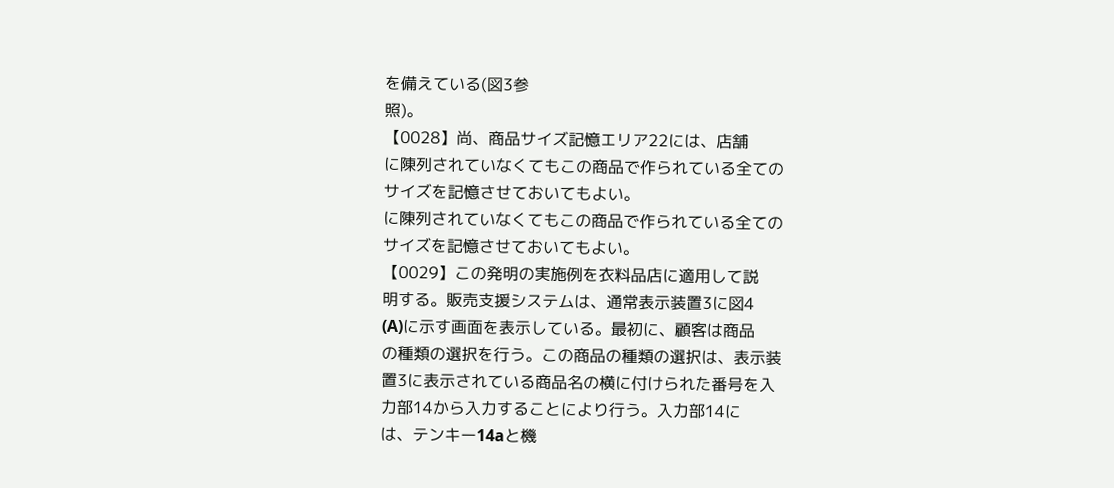を備えている(図3参
照)。
【0028】尚、商品サイズ記憶エリア22には、店舗
に陳列されていなくてもこの商品で作られている全ての
サイズを記憶させておいてもよい。
に陳列されていなくてもこの商品で作られている全ての
サイズを記憶させておいてもよい。
【0029】この発明の実施例を衣料品店に適用して説
明する。販売支援システムは、通常表示装置3に図4
(A)に示す画面を表示している。最初に、顧客は商品
の種類の選択を行う。この商品の種類の選択は、表示装
置3に表示されている商品名の横に付けられた番号を入
力部14から入力することにより行う。入力部14に
は、テンキー14aと機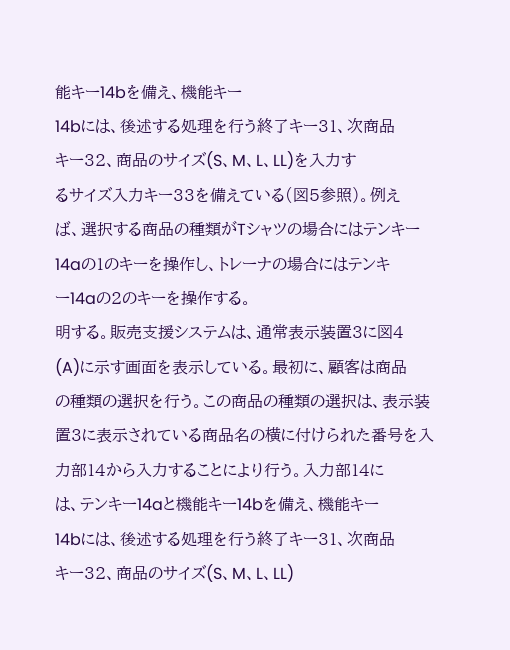能キー14bを備え、機能キー
14bには、後述する処理を行う終了キー31、次商品
キー32、商品のサイズ(S、M、L、LL)を入力す
るサイズ入力キー33を備えている(図5参照)。例え
ば、選択する商品の種類がTシャツの場合にはテンキー
14aの1のキーを操作し、トレーナの場合にはテンキ
ー14aの2のキーを操作する。
明する。販売支援システムは、通常表示装置3に図4
(A)に示す画面を表示している。最初に、顧客は商品
の種類の選択を行う。この商品の種類の選択は、表示装
置3に表示されている商品名の横に付けられた番号を入
力部14から入力することにより行う。入力部14に
は、テンキー14aと機能キー14bを備え、機能キー
14bには、後述する処理を行う終了キー31、次商品
キー32、商品のサイズ(S、M、L、LL)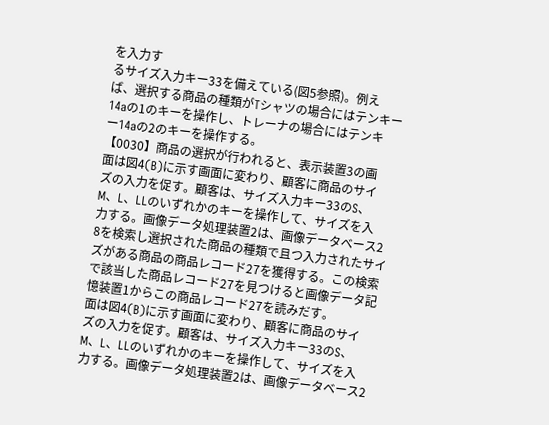を入力す
るサイズ入力キー33を備えている(図5参照)。例え
ば、選択する商品の種類がTシャツの場合にはテンキー
14aの1のキーを操作し、トレーナの場合にはテンキ
ー14aの2のキーを操作する。
【0030】商品の選択が行われると、表示装置3の画
面は図4(B)に示す画面に変わり、顧客に商品のサイ
ズの入力を促す。顧客は、サイズ入力キー33のS、
M、L、LLのいずれかのキーを操作して、サイズを入
力する。画像データ処理装置2は、画像データベース2
8を検索し選択された商品の種類で且つ入力されたサイ
ズがある商品の商品レコード27を獲得する。この検索
で該当した商品レコード27を見つけると画像データ記
憶装置1からこの商品レコード27を読みだす。
面は図4(B)に示す画面に変わり、顧客に商品のサイ
ズの入力を促す。顧客は、サイズ入力キー33のS、
M、L、LLのいずれかのキーを操作して、サイズを入
力する。画像データ処理装置2は、画像データベース2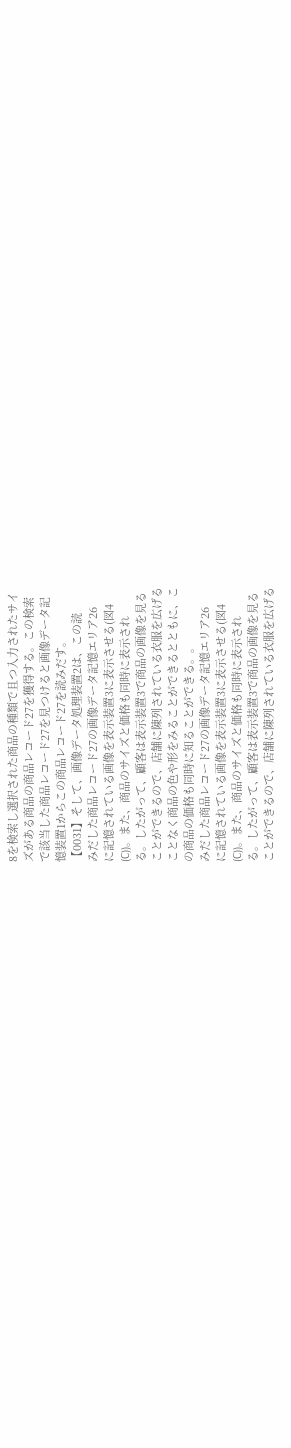8を検索し選択された商品の種類で且つ入力されたサイ
ズがある商品の商品レコード27を獲得する。この検索
で該当した商品レコード27を見つけると画像データ記
憶装置1からこの商品レコード27を読みだす。
【0031】そして、画像データ処理装置2は、この読
みだした商品レコード27の画像データ記憶エリア26
に記憶されている画像を表示装置3に表示させる(図4
(C))。また、商品のサイズと価格も同時に表示され
る。したがって、顧客は表示装置3で商品の画像を見る
ことができるので、店舗に陳列されている衣服を広げる
ことなく商品の色や形をみることができるとともに、こ
の商品の価格も同時に知ることができる。。
みだした商品レコード27の画像データ記憶エリア26
に記憶されている画像を表示装置3に表示させる(図4
(C))。また、商品のサイズと価格も同時に表示され
る。したがって、顧客は表示装置3で商品の画像を見る
ことができるので、店舗に陳列されている衣服を広げる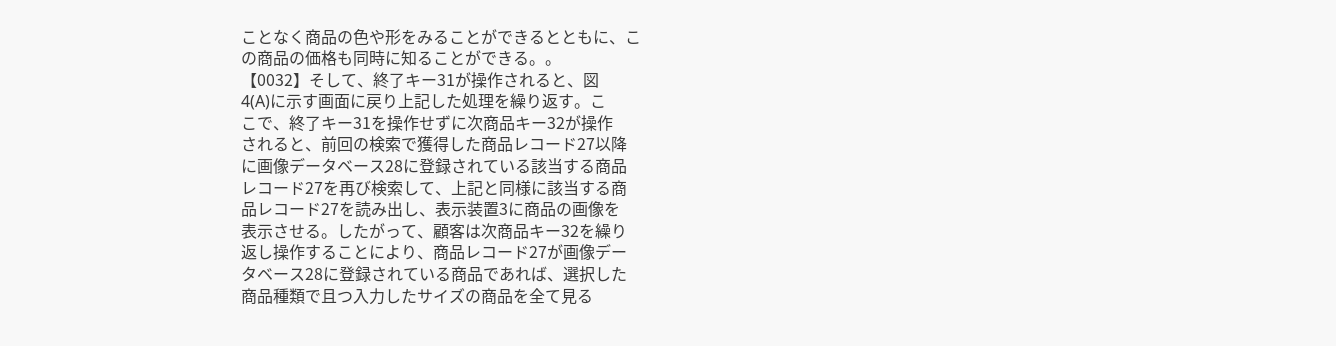ことなく商品の色や形をみることができるとともに、こ
の商品の価格も同時に知ることができる。。
【0032】そして、終了キー31が操作されると、図
4(A)に示す画面に戻り上記した処理を繰り返す。こ
こで、終了キー31を操作せずに次商品キー32が操作
されると、前回の検索で獲得した商品レコード27以降
に画像データベース28に登録されている該当する商品
レコード27を再び検索して、上記と同様に該当する商
品レコード27を読み出し、表示装置3に商品の画像を
表示させる。したがって、顧客は次商品キー32を繰り
返し操作することにより、商品レコード27が画像デー
タベース28に登録されている商品であれば、選択した
商品種類で且つ入力したサイズの商品を全て見る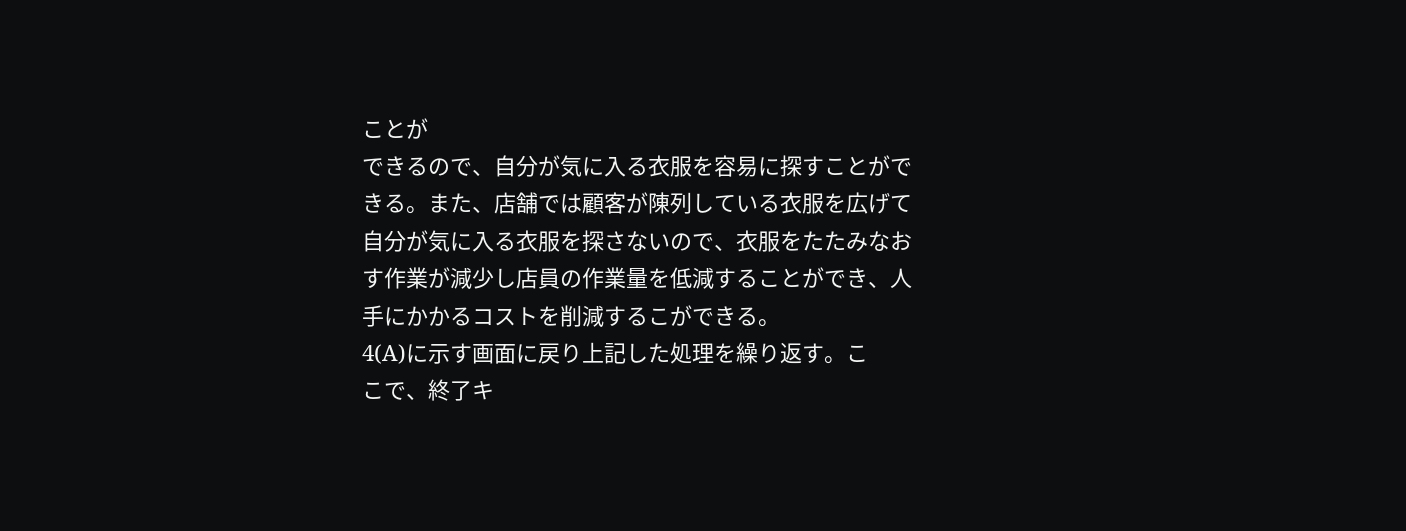ことが
できるので、自分が気に入る衣服を容易に探すことがで
きる。また、店舗では顧客が陳列している衣服を広げて
自分が気に入る衣服を探さないので、衣服をたたみなお
す作業が減少し店員の作業量を低減することができ、人
手にかかるコストを削減するこができる。
4(A)に示す画面に戻り上記した処理を繰り返す。こ
こで、終了キ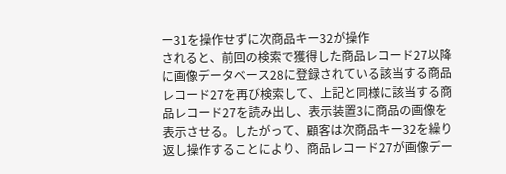ー31を操作せずに次商品キー32が操作
されると、前回の検索で獲得した商品レコード27以降
に画像データベース28に登録されている該当する商品
レコード27を再び検索して、上記と同様に該当する商
品レコード27を読み出し、表示装置3に商品の画像を
表示させる。したがって、顧客は次商品キー32を繰り
返し操作することにより、商品レコード27が画像デー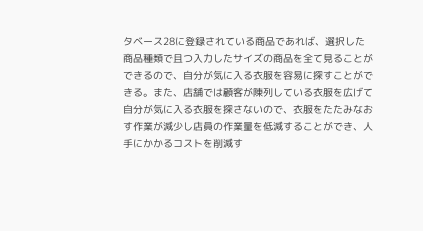タベース28に登録されている商品であれば、選択した
商品種類で且つ入力したサイズの商品を全て見ることが
できるので、自分が気に入る衣服を容易に探すことがで
きる。また、店舗では顧客が陳列している衣服を広げて
自分が気に入る衣服を探さないので、衣服をたたみなお
す作業が減少し店員の作業量を低減することができ、人
手にかかるコストを削減す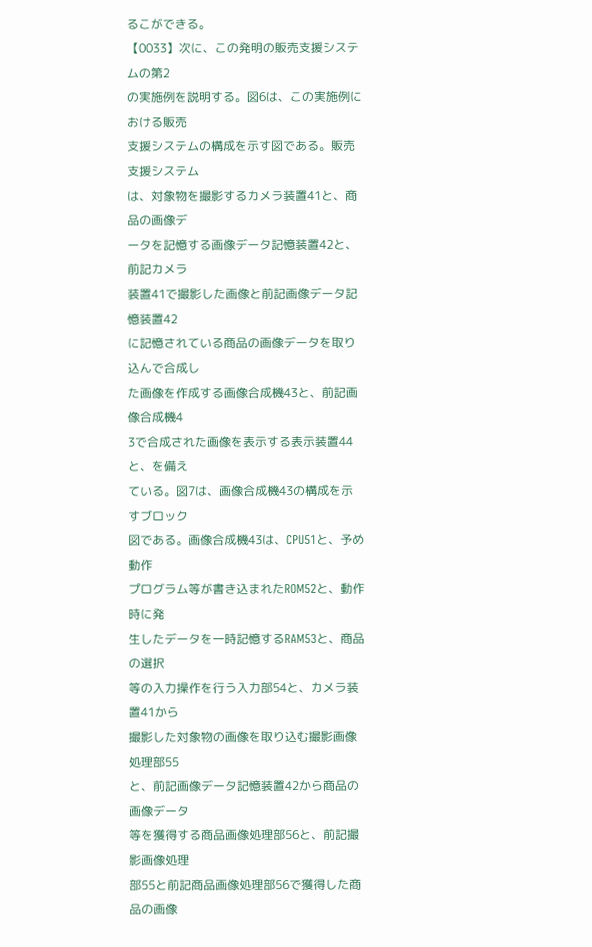るこができる。
【0033】次に、この発明の販売支援システムの第2
の実施例を説明する。図6は、この実施例における販売
支援システムの構成を示す図である。販売支援システム
は、対象物を撮影するカメラ装置41と、商品の画像デ
ータを記憶する画像データ記憶装置42と、前記カメラ
装置41で撮影した画像と前記画像データ記憶装置42
に記憶されている商品の画像データを取り込んで合成し
た画像を作成する画像合成機43と、前記画像合成機4
3で合成された画像を表示する表示装置44と、を備え
ている。図7は、画像合成機43の構成を示すブロック
図である。画像合成機43は、CPU51と、予め動作
プログラム等が書き込まれたROM52と、動作時に発
生したデータを一時記憶するRAM53と、商品の選択
等の入力操作を行う入力部54と、カメラ装置41から
撮影した対象物の画像を取り込む撮影画像処理部55
と、前記画像データ記憶装置42から商品の画像データ
等を獲得する商品画像処理部56と、前記撮影画像処理
部55と前記商品画像処理部56で獲得した商品の画像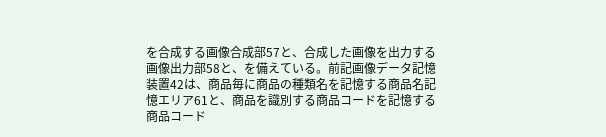を合成する画像合成部57と、合成した画像を出力する
画像出力部58と、を備えている。前記画像データ記憶
装置42は、商品毎に商品の種類名を記憶する商品名記
憶エリア61と、商品を識別する商品コードを記憶する
商品コード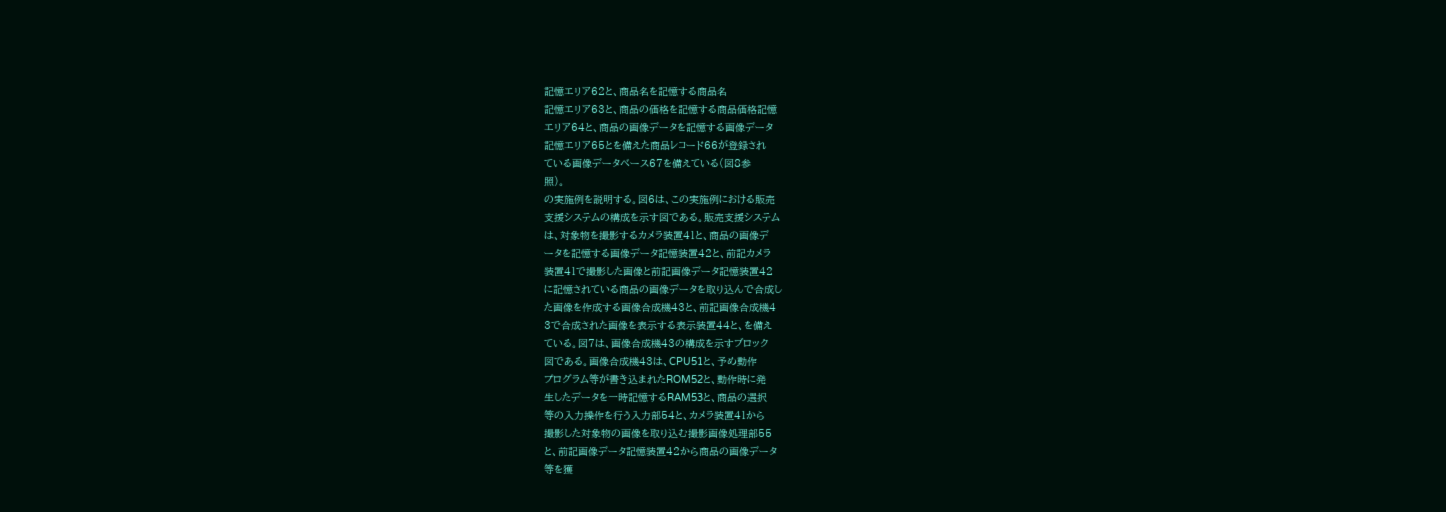記憶エリア62と、商品名を記憶する商品名
記憶エリア63と、商品の価格を記憶する商品価格記憶
エリア64と、商品の画像データを記憶する画像データ
記憶エリア65とを備えた商品レコード66が登録され
ている画像データベース67を備えている(図8参
照)。
の実施例を説明する。図6は、この実施例における販売
支援システムの構成を示す図である。販売支援システム
は、対象物を撮影するカメラ装置41と、商品の画像デ
ータを記憶する画像データ記憶装置42と、前記カメラ
装置41で撮影した画像と前記画像データ記憶装置42
に記憶されている商品の画像データを取り込んで合成し
た画像を作成する画像合成機43と、前記画像合成機4
3で合成された画像を表示する表示装置44と、を備え
ている。図7は、画像合成機43の構成を示すブロック
図である。画像合成機43は、CPU51と、予め動作
プログラム等が書き込まれたROM52と、動作時に発
生したデータを一時記憶するRAM53と、商品の選択
等の入力操作を行う入力部54と、カメラ装置41から
撮影した対象物の画像を取り込む撮影画像処理部55
と、前記画像データ記憶装置42から商品の画像データ
等を獲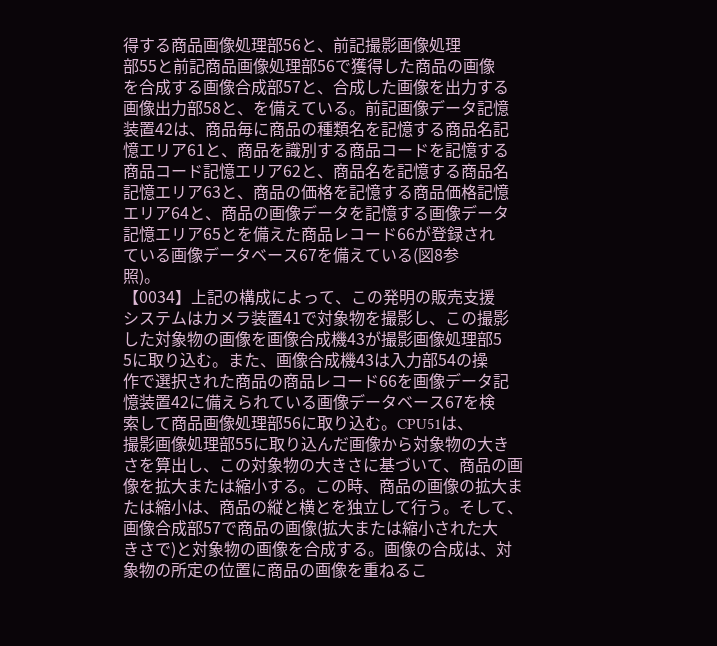得する商品画像処理部56と、前記撮影画像処理
部55と前記商品画像処理部56で獲得した商品の画像
を合成する画像合成部57と、合成した画像を出力する
画像出力部58と、を備えている。前記画像データ記憶
装置42は、商品毎に商品の種類名を記憶する商品名記
憶エリア61と、商品を識別する商品コードを記憶する
商品コード記憶エリア62と、商品名を記憶する商品名
記憶エリア63と、商品の価格を記憶する商品価格記憶
エリア64と、商品の画像データを記憶する画像データ
記憶エリア65とを備えた商品レコード66が登録され
ている画像データベース67を備えている(図8参
照)。
【0034】上記の構成によって、この発明の販売支援
システムはカメラ装置41で対象物を撮影し、この撮影
した対象物の画像を画像合成機43が撮影画像処理部5
5に取り込む。また、画像合成機43は入力部54の操
作で選択された商品の商品レコード66を画像データ記
憶装置42に備えられている画像データベース67を検
索して商品画像処理部56に取り込む。CPU51は、
撮影画像処理部55に取り込んだ画像から対象物の大き
さを算出し、この対象物の大きさに基づいて、商品の画
像を拡大または縮小する。この時、商品の画像の拡大ま
たは縮小は、商品の縦と横とを独立して行う。そして、
画像合成部57で商品の画像(拡大または縮小された大
きさで)と対象物の画像を合成する。画像の合成は、対
象物の所定の位置に商品の画像を重ねるこ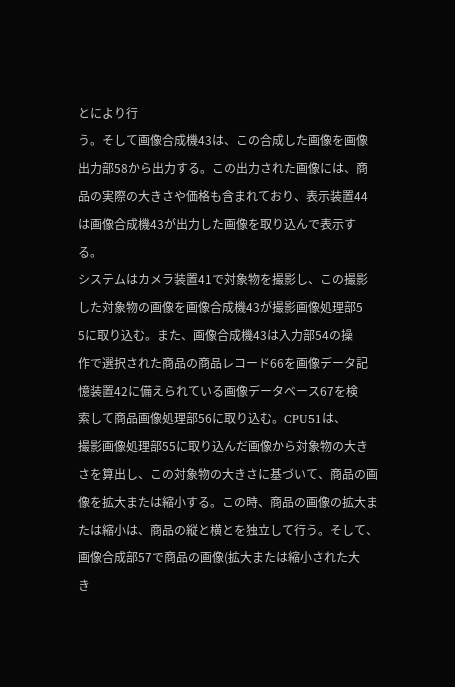とにより行
う。そして画像合成機43は、この合成した画像を画像
出力部58から出力する。この出力された画像には、商
品の実際の大きさや価格も含まれており、表示装置44
は画像合成機43が出力した画像を取り込んで表示す
る。
システムはカメラ装置41で対象物を撮影し、この撮影
した対象物の画像を画像合成機43が撮影画像処理部5
5に取り込む。また、画像合成機43は入力部54の操
作で選択された商品の商品レコード66を画像データ記
憶装置42に備えられている画像データベース67を検
索して商品画像処理部56に取り込む。CPU51は、
撮影画像処理部55に取り込んだ画像から対象物の大き
さを算出し、この対象物の大きさに基づいて、商品の画
像を拡大または縮小する。この時、商品の画像の拡大ま
たは縮小は、商品の縦と横とを独立して行う。そして、
画像合成部57で商品の画像(拡大または縮小された大
き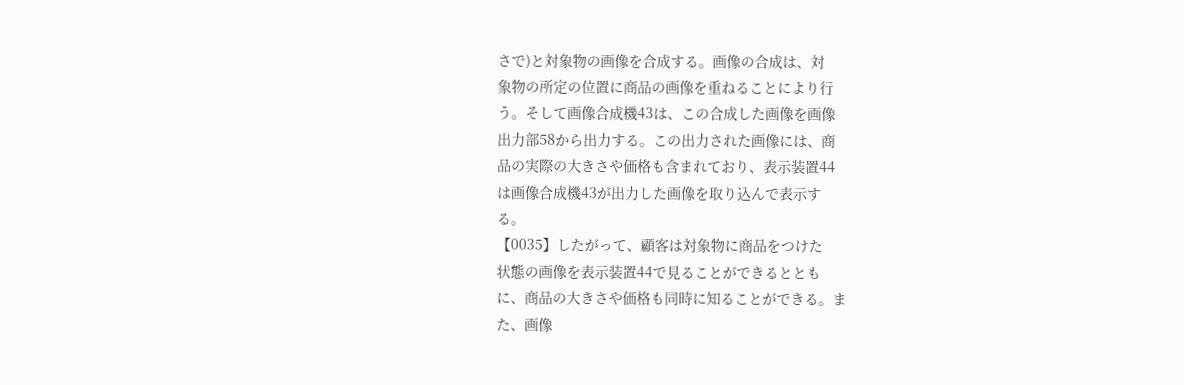さで)と対象物の画像を合成する。画像の合成は、対
象物の所定の位置に商品の画像を重ねることにより行
う。そして画像合成機43は、この合成した画像を画像
出力部58から出力する。この出力された画像には、商
品の実際の大きさや価格も含まれており、表示装置44
は画像合成機43が出力した画像を取り込んで表示す
る。
【0035】したがって、顧客は対象物に商品をつけた
状態の画像を表示装置44で見ることができるととも
に、商品の大きさや価格も同時に知ることができる。ま
た、画像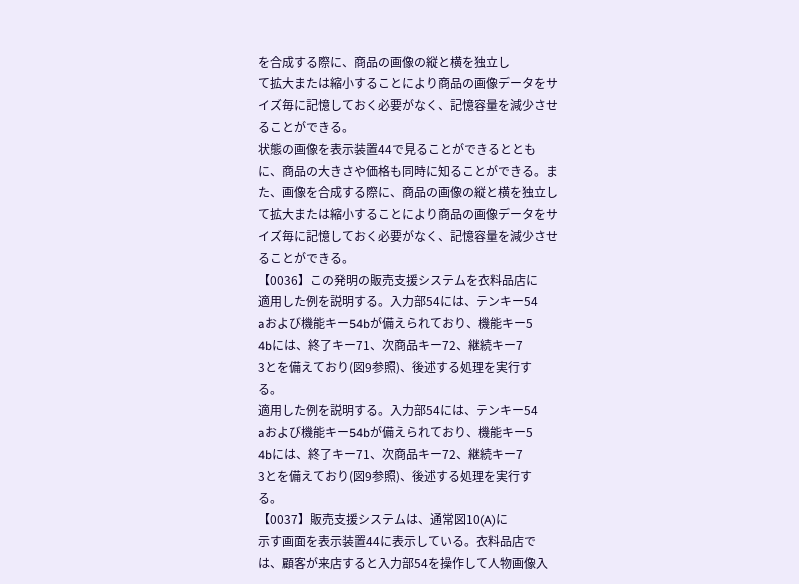を合成する際に、商品の画像の縦と横を独立し
て拡大または縮小することにより商品の画像データをサ
イズ毎に記憶しておく必要がなく、記憶容量を減少させ
ることができる。
状態の画像を表示装置44で見ることができるととも
に、商品の大きさや価格も同時に知ることができる。ま
た、画像を合成する際に、商品の画像の縦と横を独立し
て拡大または縮小することにより商品の画像データをサ
イズ毎に記憶しておく必要がなく、記憶容量を減少させ
ることができる。
【0036】この発明の販売支援システムを衣料品店に
適用した例を説明する。入力部54には、テンキー54
aおよび機能キー54bが備えられており、機能キー5
4bには、終了キー71、次商品キー72、継続キー7
3とを備えており(図9参照)、後述する処理を実行す
る。
適用した例を説明する。入力部54には、テンキー54
aおよび機能キー54bが備えられており、機能キー5
4bには、終了キー71、次商品キー72、継続キー7
3とを備えており(図9参照)、後述する処理を実行す
る。
【0037】販売支援システムは、通常図10(A)に
示す画面を表示装置44に表示している。衣料品店で
は、顧客が来店すると入力部54を操作して人物画像入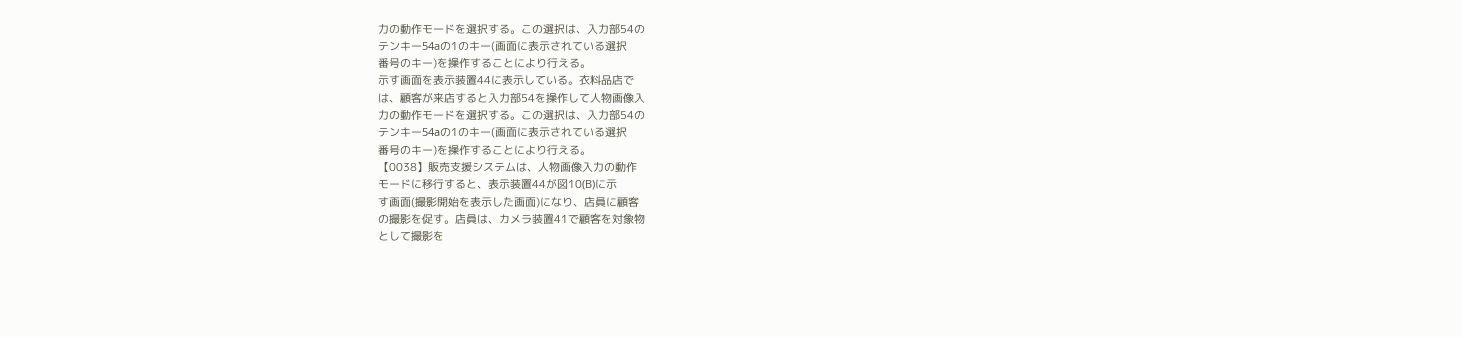力の動作モードを選択する。この選択は、入力部54の
テンキー54aの1のキー(画面に表示されている選択
番号のキー)を操作することにより行える。
示す画面を表示装置44に表示している。衣料品店で
は、顧客が来店すると入力部54を操作して人物画像入
力の動作モードを選択する。この選択は、入力部54の
テンキー54aの1のキー(画面に表示されている選択
番号のキー)を操作することにより行える。
【0038】販売支援システムは、人物画像入力の動作
モードに移行すると、表示装置44が図10(B)に示
す画面(撮影開始を表示した画面)になり、店員に顧客
の撮影を促す。店員は、カメラ装置41で顧客を対象物
として撮影を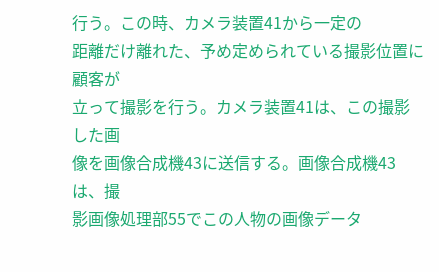行う。この時、カメラ装置41から一定の
距離だけ離れた、予め定められている撮影位置に顧客が
立って撮影を行う。カメラ装置41は、この撮影した画
像を画像合成機43に送信する。画像合成機43は、撮
影画像処理部55でこの人物の画像データ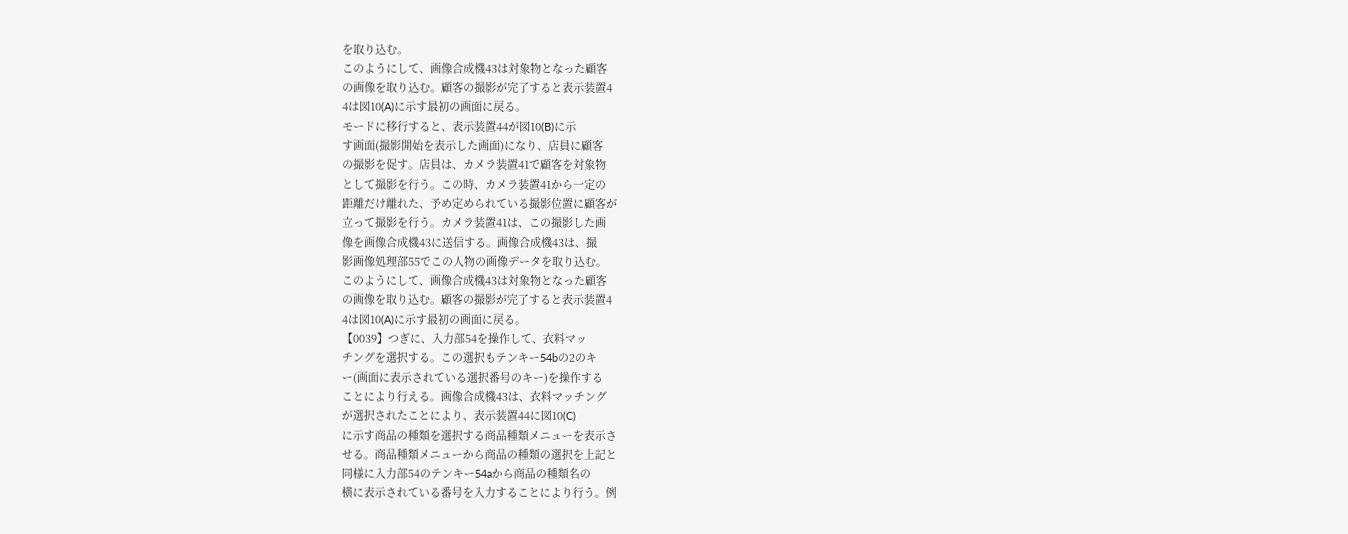を取り込む。
このようにして、画像合成機43は対象物となった顧客
の画像を取り込む。顧客の撮影が完了すると表示装置4
4は図10(A)に示す最初の画面に戻る。
モードに移行すると、表示装置44が図10(B)に示
す画面(撮影開始を表示した画面)になり、店員に顧客
の撮影を促す。店員は、カメラ装置41で顧客を対象物
として撮影を行う。この時、カメラ装置41から一定の
距離だけ離れた、予め定められている撮影位置に顧客が
立って撮影を行う。カメラ装置41は、この撮影した画
像を画像合成機43に送信する。画像合成機43は、撮
影画像処理部55でこの人物の画像データを取り込む。
このようにして、画像合成機43は対象物となった顧客
の画像を取り込む。顧客の撮影が完了すると表示装置4
4は図10(A)に示す最初の画面に戻る。
【0039】つぎに、入力部54を操作して、衣料マッ
チングを選択する。この選択もテンキー54bの2のキ
ー(画面に表示されている選択番号のキー)を操作する
ことにより行える。画像合成機43は、衣料マッチング
が選択されたことにより、表示装置44に図10(C)
に示す商品の種類を選択する商品種類メニューを表示さ
せる。商品種類メニューから商品の種類の選択を上記と
同様に入力部54のテンキー54aから商品の種類名の
横に表示されている番号を入力することにより行う。例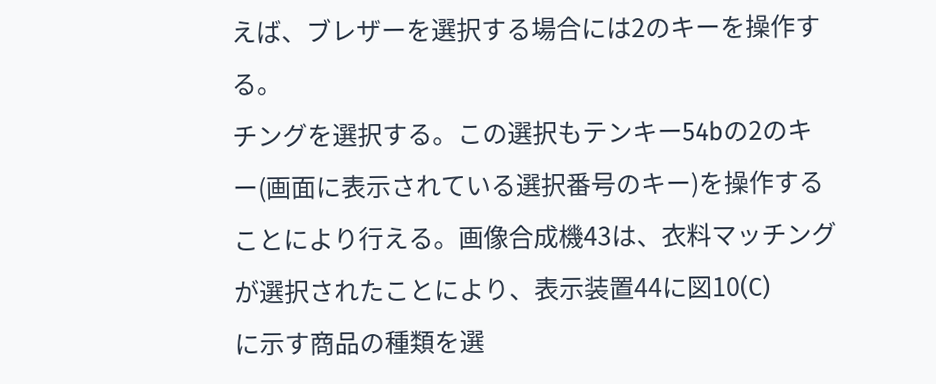えば、ブレザーを選択する場合には2のキーを操作す
る。
チングを選択する。この選択もテンキー54bの2のキ
ー(画面に表示されている選択番号のキー)を操作する
ことにより行える。画像合成機43は、衣料マッチング
が選択されたことにより、表示装置44に図10(C)
に示す商品の種類を選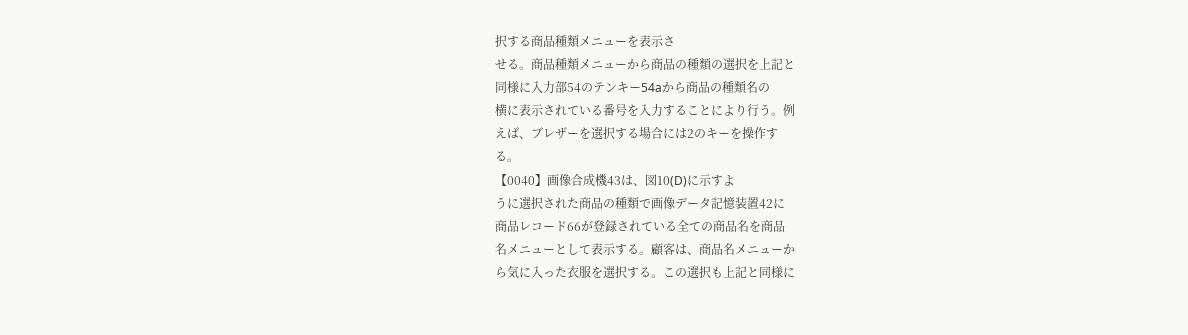択する商品種類メニューを表示さ
せる。商品種類メニューから商品の種類の選択を上記と
同様に入力部54のテンキー54aから商品の種類名の
横に表示されている番号を入力することにより行う。例
えば、ブレザーを選択する場合には2のキーを操作す
る。
【0040】画像合成機43は、図10(D)に示すよ
うに選択された商品の種類で画像データ記憶装置42に
商品レコード66が登録されている全ての商品名を商品
名メニューとして表示する。顧客は、商品名メニューか
ら気に入った衣服を選択する。この選択も上記と同様に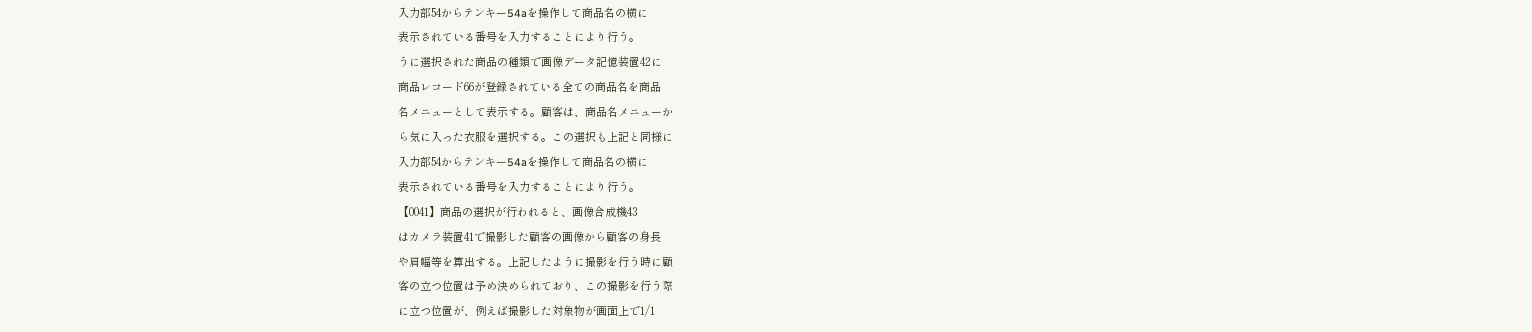入力部54からテンキー54aを操作して商品名の横に
表示されている番号を入力することにより行う。
うに選択された商品の種類で画像データ記憶装置42に
商品レコード66が登録されている全ての商品名を商品
名メニューとして表示する。顧客は、商品名メニューか
ら気に入った衣服を選択する。この選択も上記と同様に
入力部54からテンキー54aを操作して商品名の横に
表示されている番号を入力することにより行う。
【0041】商品の選択が行われると、画像合成機43
はカメラ装置41で撮影した顧客の画像から顧客の身長
や肩幅等を算出する。上記したように撮影を行う時に顧
客の立つ位置は予め決められており、この撮影を行う際
に立つ位置が、例えば撮影した対象物が画面上で1/1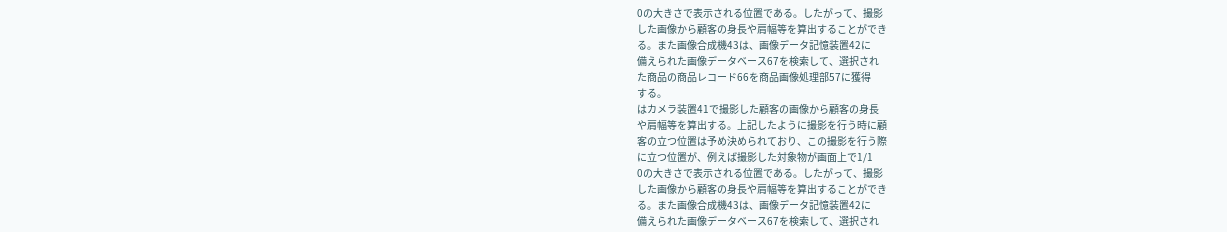0の大きさで表示される位置である。したがって、撮影
した画像から顧客の身長や肩幅等を算出することができ
る。また画像合成機43は、画像データ記憶装置42に
備えられた画像データベース67を検索して、選択され
た商品の商品レコード66を商品画像処理部57に獲得
する。
はカメラ装置41で撮影した顧客の画像から顧客の身長
や肩幅等を算出する。上記したように撮影を行う時に顧
客の立つ位置は予め決められており、この撮影を行う際
に立つ位置が、例えば撮影した対象物が画面上で1/1
0の大きさで表示される位置である。したがって、撮影
した画像から顧客の身長や肩幅等を算出することができ
る。また画像合成機43は、画像データ記憶装置42に
備えられた画像データベース67を検索して、選択され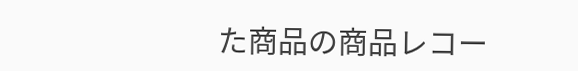た商品の商品レコー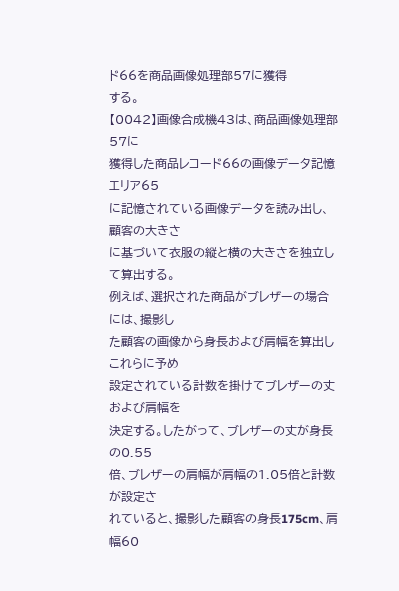ド66を商品画像処理部57に獲得
する。
【0042】画像合成機43は、商品画像処理部57に
獲得した商品レコード66の画像データ記憶エリア65
に記憶されている画像データを読み出し、顧客の大きさ
に基づいて衣服の縦と横の大きさを独立して算出する。
例えば、選択された商品がブレザーの場合には、撮影し
た顧客の画像から身長および肩幅を算出しこれらに予め
設定されている計数を掛けてブレザーの丈および肩幅を
決定する。したがって、ブレザーの丈が身長の0.55
倍、ブレザーの肩幅が肩幅の1.05倍と計数が設定さ
れていると、撮影した顧客の身長175cm、肩幅60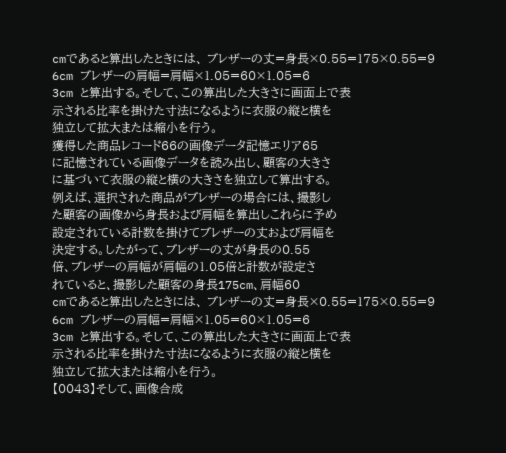cmであると算出したときには、 ブレザーの丈=身長×0.55=175×0.55=9
6cm ブレザーの肩幅=肩幅×1.05=60×1.05=6
3cm と算出する。そして、この算出した大きさに画面上で表
示される比率を掛けた寸法になるように衣服の縦と横を
独立して拡大または縮小を行う。
獲得した商品レコード66の画像データ記憶エリア65
に記憶されている画像データを読み出し、顧客の大きさ
に基づいて衣服の縦と横の大きさを独立して算出する。
例えば、選択された商品がブレザーの場合には、撮影し
た顧客の画像から身長および肩幅を算出しこれらに予め
設定されている計数を掛けてブレザーの丈および肩幅を
決定する。したがって、ブレザーの丈が身長の0.55
倍、ブレザーの肩幅が肩幅の1.05倍と計数が設定さ
れていると、撮影した顧客の身長175cm、肩幅60
cmであると算出したときには、 ブレザーの丈=身長×0.55=175×0.55=9
6cm ブレザーの肩幅=肩幅×1.05=60×1.05=6
3cm と算出する。そして、この算出した大きさに画面上で表
示される比率を掛けた寸法になるように衣服の縦と横を
独立して拡大または縮小を行う。
【0043】そして、画像合成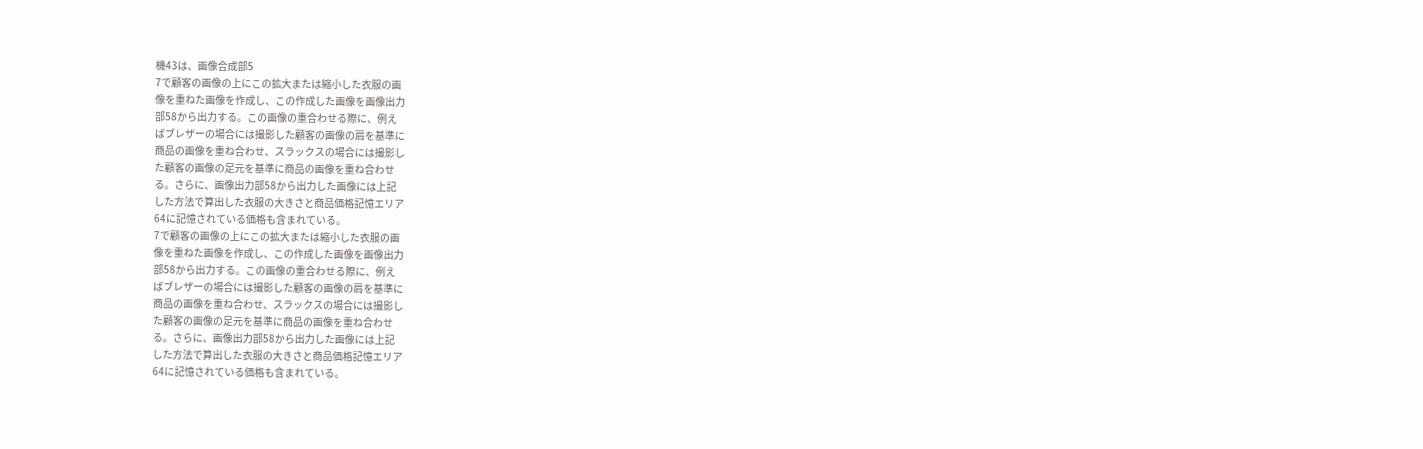機43は、画像合成部5
7で顧客の画像の上にこの拡大または縮小した衣服の画
像を重ねた画像を作成し、この作成した画像を画像出力
部58から出力する。この画像の重合わせる際に、例え
ばブレザーの場合には撮影した顧客の画像の肩を基準に
商品の画像を重ね合わせ、スラックスの場合には撮影し
た顧客の画像の足元を基準に商品の画像を重ね合わせ
る。さらに、画像出力部58から出力した画像には上記
した方法で算出した衣服の大きさと商品価格記憶エリア
64に記憶されている価格も含まれている。
7で顧客の画像の上にこの拡大または縮小した衣服の画
像を重ねた画像を作成し、この作成した画像を画像出力
部58から出力する。この画像の重合わせる際に、例え
ばブレザーの場合には撮影した顧客の画像の肩を基準に
商品の画像を重ね合わせ、スラックスの場合には撮影し
た顧客の画像の足元を基準に商品の画像を重ね合わせ
る。さらに、画像出力部58から出力した画像には上記
した方法で算出した衣服の大きさと商品価格記憶エリア
64に記憶されている価格も含まれている。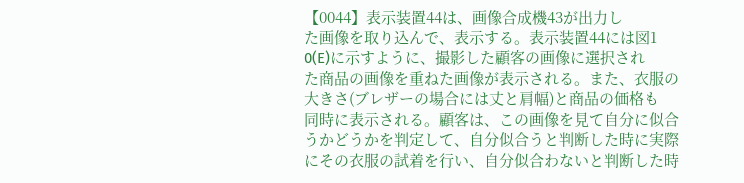【0044】表示装置44は、画像合成機43が出力し
た画像を取り込んで、表示する。表示装置44には図1
0(E)に示すように、撮影した顧客の画像に選択され
た商品の画像を重ねた画像が表示される。また、衣服の
大きさ(ブレザーの場合には丈と肩幅)と商品の価格も
同時に表示される。顧客は、この画像を見て自分に似合
うかどうかを判定して、自分似合うと判断した時に実際
にその衣服の試着を行い、自分似合わないと判断した時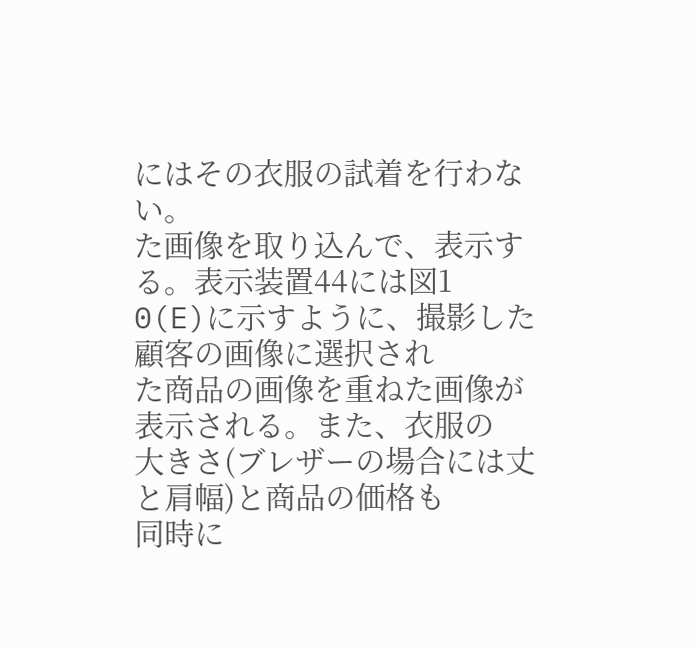にはその衣服の試着を行わない。
た画像を取り込んで、表示する。表示装置44には図1
0(E)に示すように、撮影した顧客の画像に選択され
た商品の画像を重ねた画像が表示される。また、衣服の
大きさ(ブレザーの場合には丈と肩幅)と商品の価格も
同時に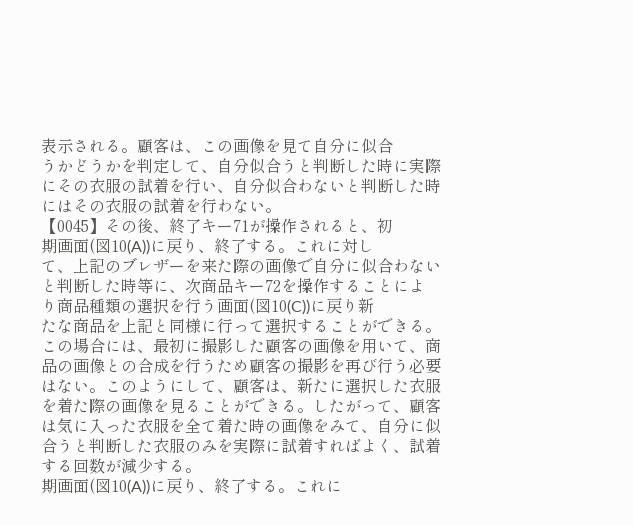表示される。顧客は、この画像を見て自分に似合
うかどうかを判定して、自分似合うと判断した時に実際
にその衣服の試着を行い、自分似合わないと判断した時
にはその衣服の試着を行わない。
【0045】その後、終了キー71が操作されると、初
期画面(図10(A))に戻り、終了する。これに対し
て、上記のブレザーを来た際の画像で自分に似合わない
と判断した時等に、次商品キー72を操作することによ
り商品種類の選択を行う画面(図10(C))に戻り新
たな商品を上記と同様に行って選択することができる。
この場合には、最初に撮影した顧客の画像を用いて、商
品の画像との合成を行うため顧客の撮影を再び行う必要
はない。このようにして、顧客は、新たに選択した衣服
を着た際の画像を見ることができる。したがって、顧客
は気に入った衣服を全て着た時の画像をみて、自分に似
合うと判断した衣服のみを実際に試着すればよく、試着
する回数が減少する。
期画面(図10(A))に戻り、終了する。これに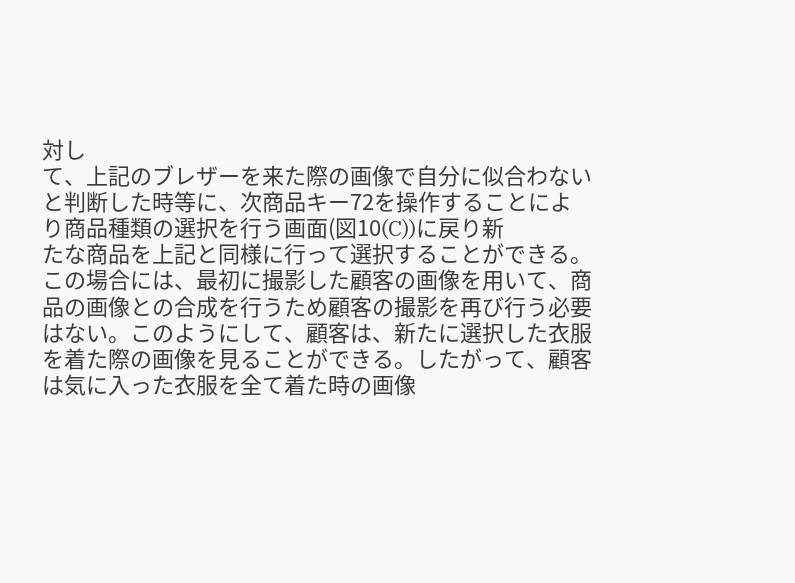対し
て、上記のブレザーを来た際の画像で自分に似合わない
と判断した時等に、次商品キー72を操作することによ
り商品種類の選択を行う画面(図10(C))に戻り新
たな商品を上記と同様に行って選択することができる。
この場合には、最初に撮影した顧客の画像を用いて、商
品の画像との合成を行うため顧客の撮影を再び行う必要
はない。このようにして、顧客は、新たに選択した衣服
を着た際の画像を見ることができる。したがって、顧客
は気に入った衣服を全て着た時の画像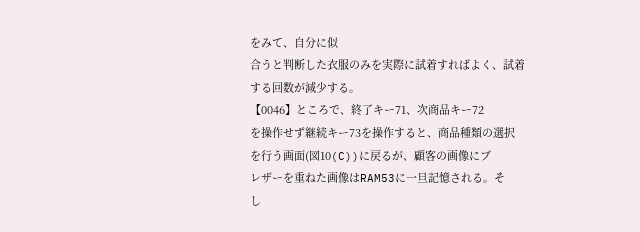をみて、自分に似
合うと判断した衣服のみを実際に試着すればよく、試着
する回数が減少する。
【0046】ところで、終了キー71、次商品キー72
を操作せず継続キー73を操作すると、商品種類の選択
を行う画面(図10(C))に戻るが、顧客の画像にブ
レザーを重ねた画像はRAM53に一旦記憶される。そ
し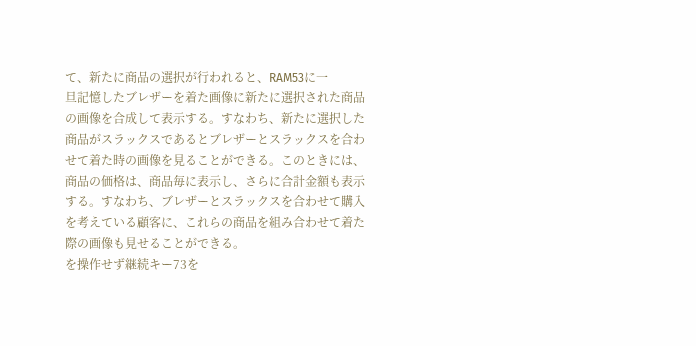て、新たに商品の選択が行われると、RAM53に一
旦記憶したブレザーを着た画像に新たに選択された商品
の画像を合成して表示する。すなわち、新たに選択した
商品がスラックスであるとブレザーとスラックスを合わ
せて着た時の画像を見ることができる。このときには、
商品の価格は、商品毎に表示し、さらに合計金額も表示
する。すなわち、ブレザーとスラックスを合わせて購入
を考えている顧客に、これらの商品を組み合わせて着た
際の画像も見せることができる。
を操作せず継続キー73を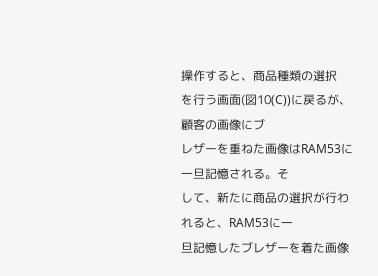操作すると、商品種類の選択
を行う画面(図10(C))に戻るが、顧客の画像にブ
レザーを重ねた画像はRAM53に一旦記憶される。そ
して、新たに商品の選択が行われると、RAM53に一
旦記憶したブレザーを着た画像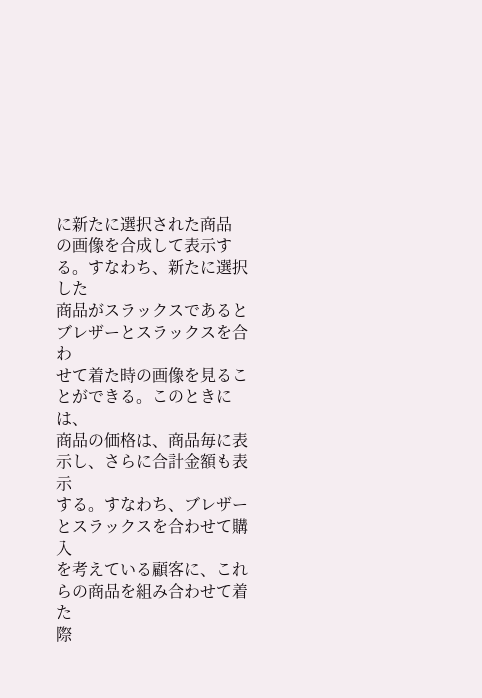に新たに選択された商品
の画像を合成して表示する。すなわち、新たに選択した
商品がスラックスであるとブレザーとスラックスを合わ
せて着た時の画像を見ることができる。このときには、
商品の価格は、商品毎に表示し、さらに合計金額も表示
する。すなわち、ブレザーとスラックスを合わせて購入
を考えている顧客に、これらの商品を組み合わせて着た
際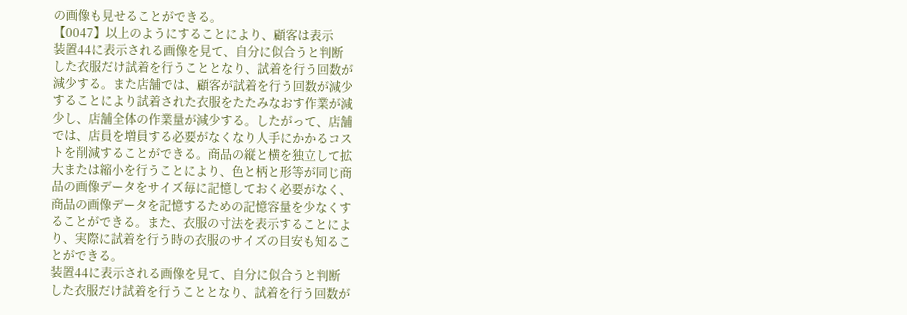の画像も見せることができる。
【0047】以上のようにすることにより、顧客は表示
装置44に表示される画像を見て、自分に似合うと判断
した衣服だけ試着を行うこととなり、試着を行う回数が
減少する。また店舗では、顧客が試着を行う回数が減少
することにより試着された衣服をたたみなおす作業が減
少し、店舗全体の作業量が減少する。したがって、店舗
では、店員を増員する必要がなくなり人手にかかるコス
トを削減することができる。商品の縦と横を独立して拡
大または縮小を行うことにより、色と柄と形等が同じ商
品の画像データをサイズ毎に記憶しておく必要がなく、
商品の画像データを記憶するための記憶容量を少なくす
ることができる。また、衣服の寸法を表示することによ
り、実際に試着を行う時の衣服のサイズの目安も知るこ
とができる。
装置44に表示される画像を見て、自分に似合うと判断
した衣服だけ試着を行うこととなり、試着を行う回数が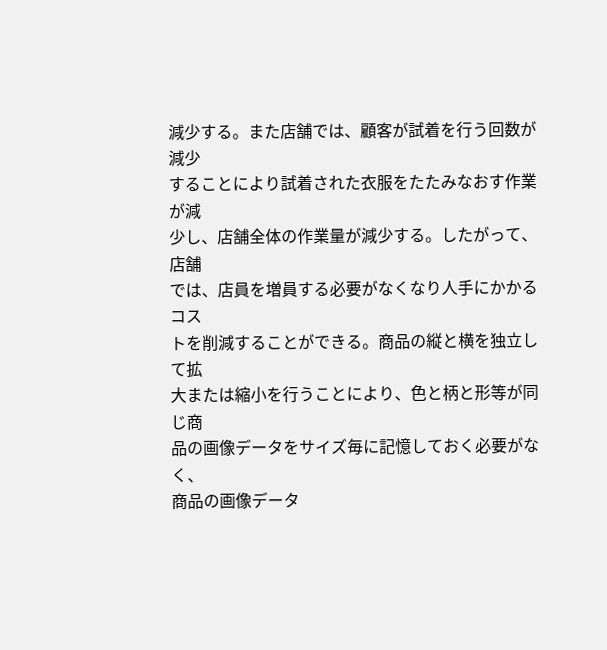減少する。また店舗では、顧客が試着を行う回数が減少
することにより試着された衣服をたたみなおす作業が減
少し、店舗全体の作業量が減少する。したがって、店舗
では、店員を増員する必要がなくなり人手にかかるコス
トを削減することができる。商品の縦と横を独立して拡
大または縮小を行うことにより、色と柄と形等が同じ商
品の画像データをサイズ毎に記憶しておく必要がなく、
商品の画像データ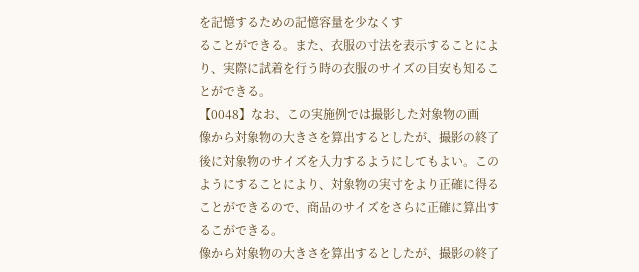を記憶するための記憶容量を少なくす
ることができる。また、衣服の寸法を表示することによ
り、実際に試着を行う時の衣服のサイズの目安も知るこ
とができる。
【0048】なお、この実施例では撮影した対象物の画
像から対象物の大きさを算出するとしたが、撮影の終了
後に対象物のサイズを入力するようにしてもよい。この
ようにすることにより、対象物の実寸をより正確に得る
ことができるので、商品のサイズをさらに正確に算出す
るこができる。
像から対象物の大きさを算出するとしたが、撮影の終了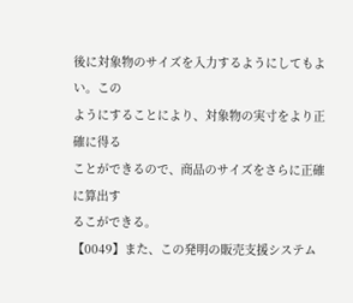後に対象物のサイズを入力するようにしてもよい。この
ようにすることにより、対象物の実寸をより正確に得る
ことができるので、商品のサイズをさらに正確に算出す
るこができる。
【0049】また、この発明の販売支援システム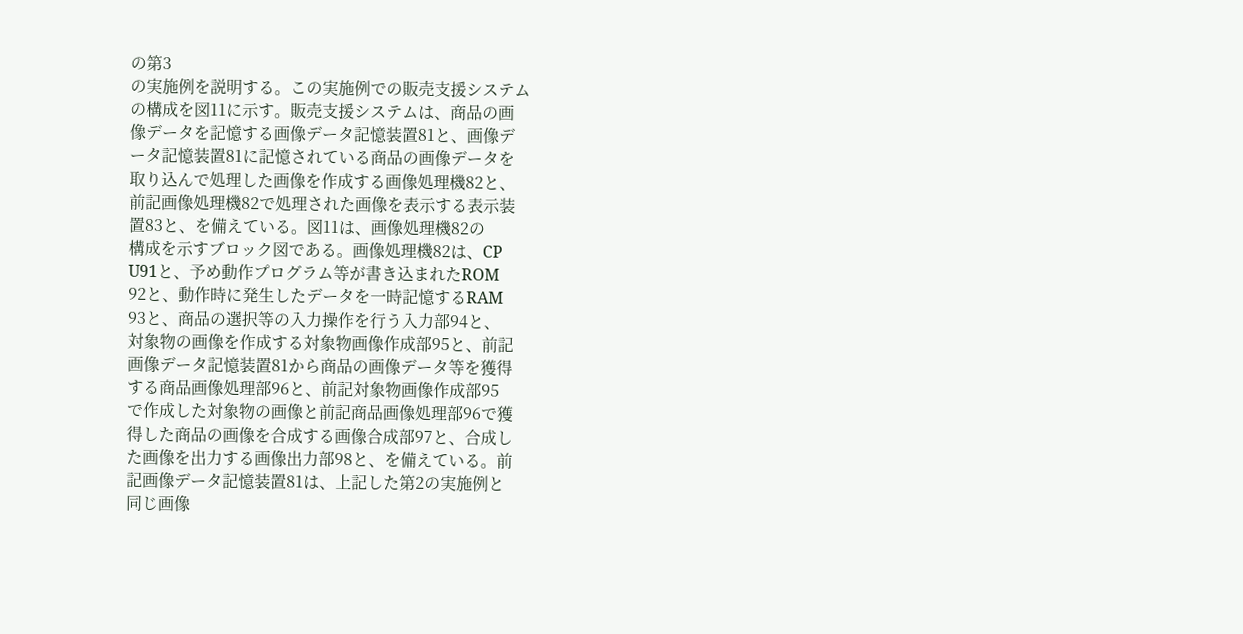の第3
の実施例を説明する。この実施例での販売支援システム
の構成を図11に示す。販売支援システムは、商品の画
像データを記憶する画像データ記憶装置81と、画像デ
ータ記憶装置81に記憶されている商品の画像データを
取り込んで処理した画像を作成する画像処理機82と、
前記画像処理機82で処理された画像を表示する表示装
置83と、を備えている。図11は、画像処理機82の
構成を示すブロック図である。画像処理機82は、CP
U91と、予め動作プログラム等が書き込まれたROM
92と、動作時に発生したデータを一時記憶するRAM
93と、商品の選択等の入力操作を行う入力部94と、
対象物の画像を作成する対象物画像作成部95と、前記
画像データ記憶装置81から商品の画像データ等を獲得
する商品画像処理部96と、前記対象物画像作成部95
で作成した対象物の画像と前記商品画像処理部96で獲
得した商品の画像を合成する画像合成部97と、合成し
た画像を出力する画像出力部98と、を備えている。前
記画像データ記憶装置81は、上記した第2の実施例と
同じ画像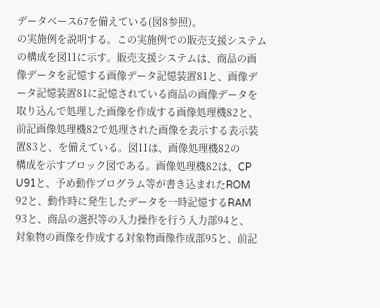データベース67を備えている(図8参照)。
の実施例を説明する。この実施例での販売支援システム
の構成を図11に示す。販売支援システムは、商品の画
像データを記憶する画像データ記憶装置81と、画像デ
ータ記憶装置81に記憶されている商品の画像データを
取り込んで処理した画像を作成する画像処理機82と、
前記画像処理機82で処理された画像を表示する表示装
置83と、を備えている。図11は、画像処理機82の
構成を示すブロック図である。画像処理機82は、CP
U91と、予め動作プログラム等が書き込まれたROM
92と、動作時に発生したデータを一時記憶するRAM
93と、商品の選択等の入力操作を行う入力部94と、
対象物の画像を作成する対象物画像作成部95と、前記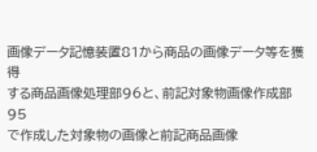画像データ記憶装置81から商品の画像データ等を獲得
する商品画像処理部96と、前記対象物画像作成部95
で作成した対象物の画像と前記商品画像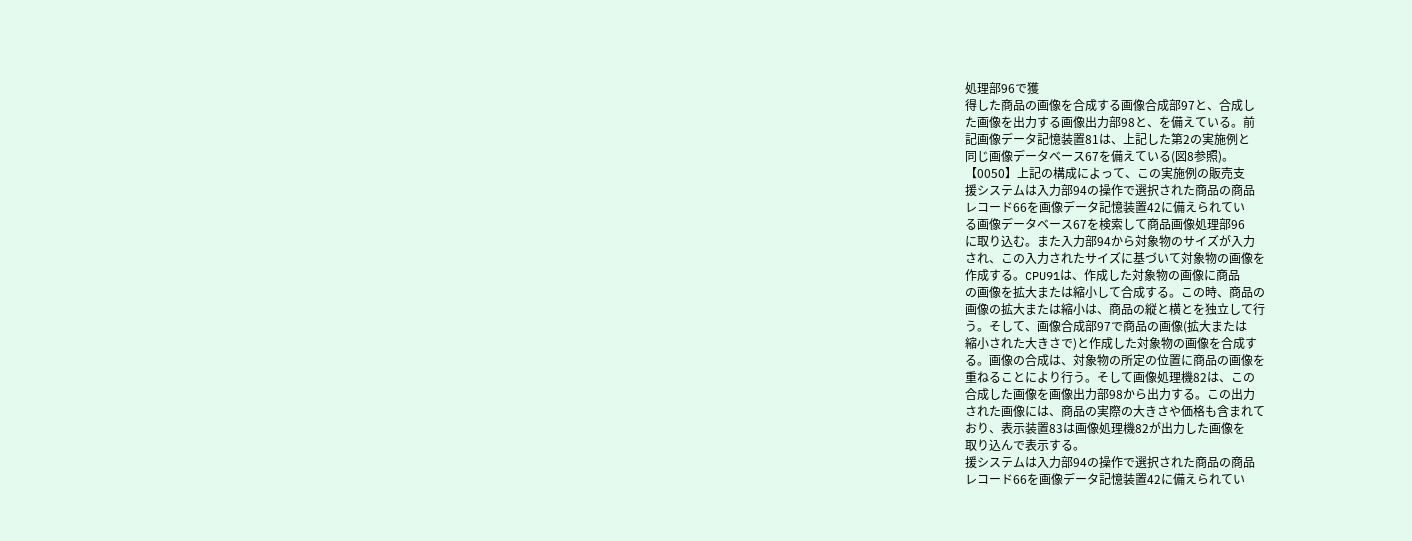処理部96で獲
得した商品の画像を合成する画像合成部97と、合成し
た画像を出力する画像出力部98と、を備えている。前
記画像データ記憶装置81は、上記した第2の実施例と
同じ画像データベース67を備えている(図8参照)。
【0050】上記の構成によって、この実施例の販売支
援システムは入力部94の操作で選択された商品の商品
レコード66を画像データ記憶装置42に備えられてい
る画像データベース67を検索して商品画像処理部96
に取り込む。また入力部94から対象物のサイズが入力
され、この入力されたサイズに基づいて対象物の画像を
作成する。CPU91は、作成した対象物の画像に商品
の画像を拡大または縮小して合成する。この時、商品の
画像の拡大または縮小は、商品の縦と横とを独立して行
う。そして、画像合成部97で商品の画像(拡大または
縮小された大きさで)と作成した対象物の画像を合成す
る。画像の合成は、対象物の所定の位置に商品の画像を
重ねることにより行う。そして画像処理機82は、この
合成した画像を画像出力部98から出力する。この出力
された画像には、商品の実際の大きさや価格も含まれて
おり、表示装置83は画像処理機82が出力した画像を
取り込んで表示する。
援システムは入力部94の操作で選択された商品の商品
レコード66を画像データ記憶装置42に備えられてい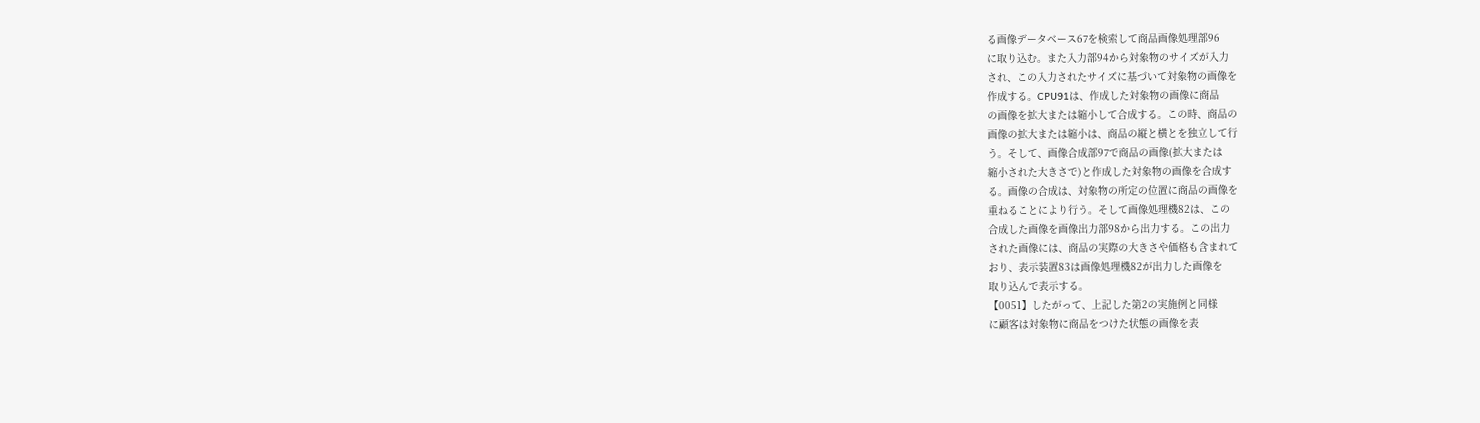る画像データベース67を検索して商品画像処理部96
に取り込む。また入力部94から対象物のサイズが入力
され、この入力されたサイズに基づいて対象物の画像を
作成する。CPU91は、作成した対象物の画像に商品
の画像を拡大または縮小して合成する。この時、商品の
画像の拡大または縮小は、商品の縦と横とを独立して行
う。そして、画像合成部97で商品の画像(拡大または
縮小された大きさで)と作成した対象物の画像を合成す
る。画像の合成は、対象物の所定の位置に商品の画像を
重ねることにより行う。そして画像処理機82は、この
合成した画像を画像出力部98から出力する。この出力
された画像には、商品の実際の大きさや価格も含まれて
おり、表示装置83は画像処理機82が出力した画像を
取り込んで表示する。
【0051】したがって、上記した第2の実施例と同様
に顧客は対象物に商品をつけた状態の画像を表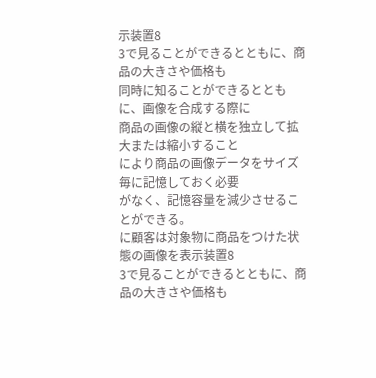示装置8
3で見ることができるとともに、商品の大きさや価格も
同時に知ることができるとともに、画像を合成する際に
商品の画像の縦と横を独立して拡大または縮小すること
により商品の画像データをサイズ毎に記憶しておく必要
がなく、記憶容量を減少させることができる。
に顧客は対象物に商品をつけた状態の画像を表示装置8
3で見ることができるとともに、商品の大きさや価格も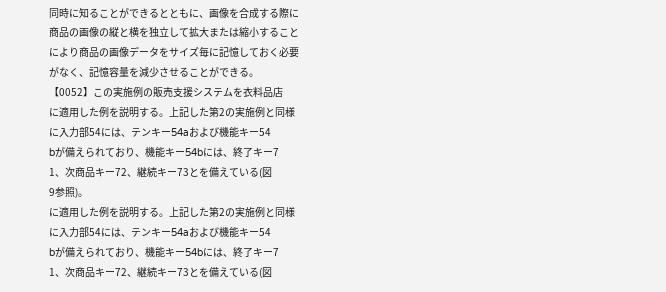同時に知ることができるとともに、画像を合成する際に
商品の画像の縦と横を独立して拡大または縮小すること
により商品の画像データをサイズ毎に記憶しておく必要
がなく、記憶容量を減少させることができる。
【0052】この実施例の販売支援システムを衣料品店
に適用した例を説明する。上記した第2の実施例と同様
に入力部54には、テンキー54aおよび機能キー54
bが備えられており、機能キー54bには、終了キー7
1、次商品キー72、継続キー73とを備えている(図
9参照)。
に適用した例を説明する。上記した第2の実施例と同様
に入力部54には、テンキー54aおよび機能キー54
bが備えられており、機能キー54bには、終了キー7
1、次商品キー72、継続キー73とを備えている(図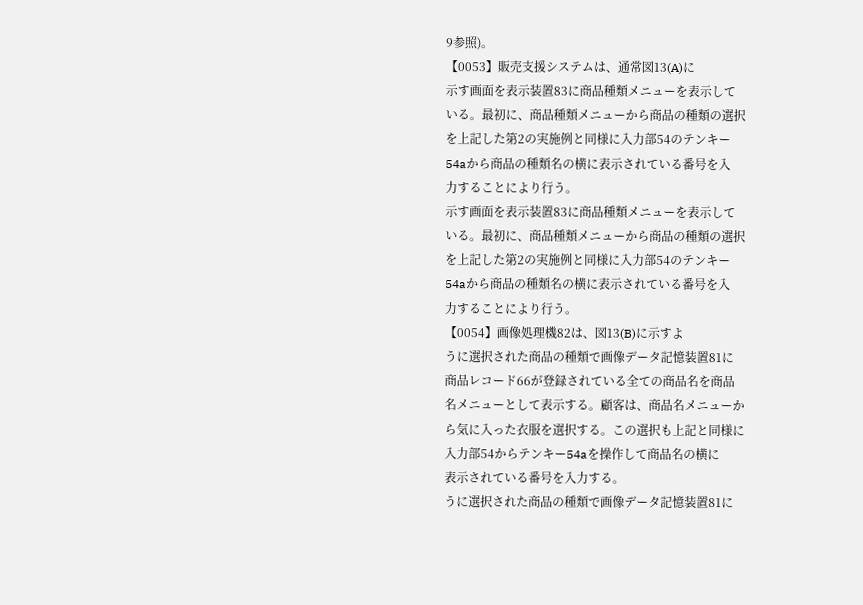9参照)。
【0053】販売支援システムは、通常図13(A)に
示す画面を表示装置83に商品種類メニューを表示して
いる。最初に、商品種類メニューから商品の種類の選択
を上記した第2の実施例と同様に入力部54のテンキー
54aから商品の種類名の横に表示されている番号を入
力することにより行う。
示す画面を表示装置83に商品種類メニューを表示して
いる。最初に、商品種類メニューから商品の種類の選択
を上記した第2の実施例と同様に入力部54のテンキー
54aから商品の種類名の横に表示されている番号を入
力することにより行う。
【0054】画像処理機82は、図13(B)に示すよ
うに選択された商品の種類で画像データ記憶装置81に
商品レコード66が登録されている全ての商品名を商品
名メニューとして表示する。顧客は、商品名メニューか
ら気に入った衣服を選択する。この選択も上記と同様に
入力部54からテンキー54aを操作して商品名の横に
表示されている番号を入力する。
うに選択された商品の種類で画像データ記憶装置81に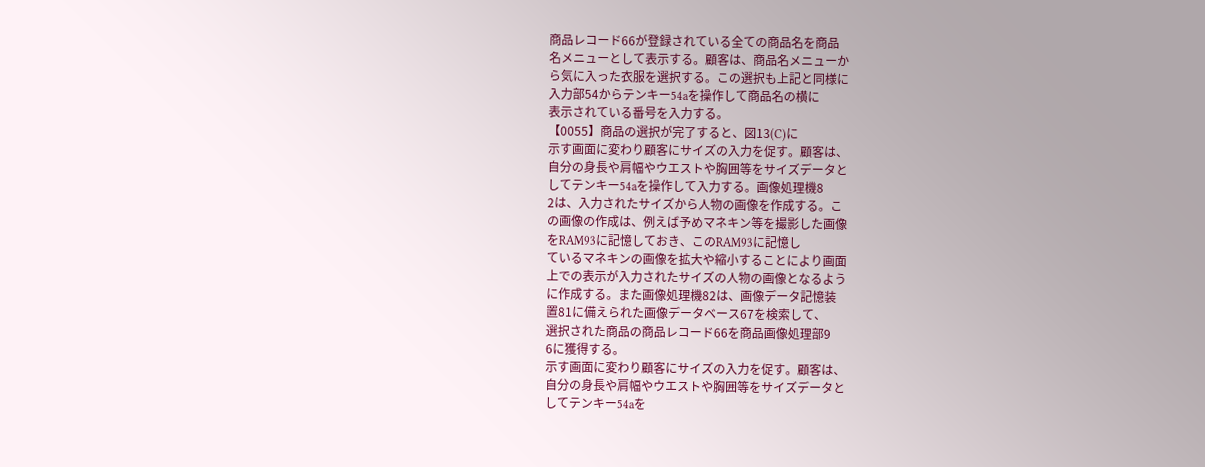商品レコード66が登録されている全ての商品名を商品
名メニューとして表示する。顧客は、商品名メニューか
ら気に入った衣服を選択する。この選択も上記と同様に
入力部54からテンキー54aを操作して商品名の横に
表示されている番号を入力する。
【0055】商品の選択が完了すると、図13(C)に
示す画面に変わり顧客にサイズの入力を促す。顧客は、
自分の身長や肩幅やウエストや胸囲等をサイズデータと
してテンキー54aを操作して入力する。画像処理機8
2は、入力されたサイズから人物の画像を作成する。こ
の画像の作成は、例えば予めマネキン等を撮影した画像
をRAM93に記憶しておき、このRAM93に記憶し
ているマネキンの画像を拡大や縮小することにより画面
上での表示が入力されたサイズの人物の画像となるよう
に作成する。また画像処理機82は、画像データ記憶装
置81に備えられた画像データベース67を検索して、
選択された商品の商品レコード66を商品画像処理部9
6に獲得する。
示す画面に変わり顧客にサイズの入力を促す。顧客は、
自分の身長や肩幅やウエストや胸囲等をサイズデータと
してテンキー54aを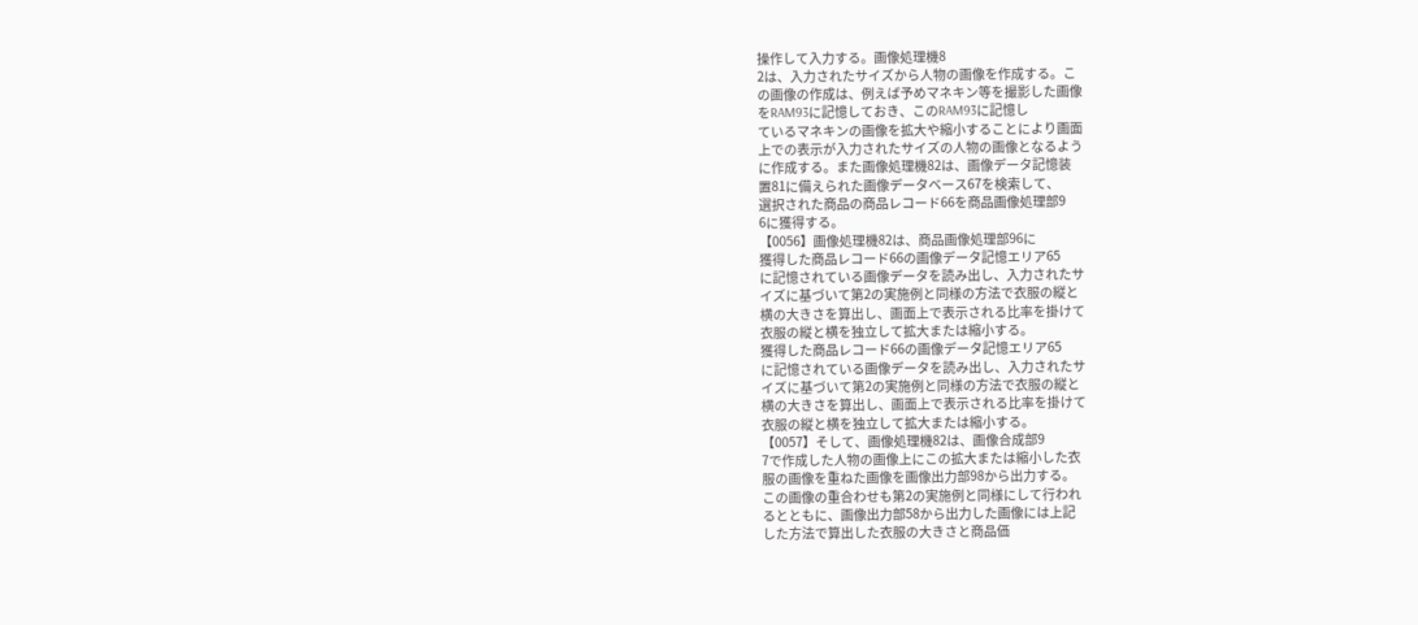操作して入力する。画像処理機8
2は、入力されたサイズから人物の画像を作成する。こ
の画像の作成は、例えば予めマネキン等を撮影した画像
をRAM93に記憶しておき、このRAM93に記憶し
ているマネキンの画像を拡大や縮小することにより画面
上での表示が入力されたサイズの人物の画像となるよう
に作成する。また画像処理機82は、画像データ記憶装
置81に備えられた画像データベース67を検索して、
選択された商品の商品レコード66を商品画像処理部9
6に獲得する。
【0056】画像処理機82は、商品画像処理部96に
獲得した商品レコード66の画像データ記憶エリア65
に記憶されている画像データを読み出し、入力されたサ
イズに基づいて第2の実施例と同様の方法で衣服の縦と
横の大きさを算出し、画面上で表示される比率を掛けて
衣服の縦と横を独立して拡大または縮小する。
獲得した商品レコード66の画像データ記憶エリア65
に記憶されている画像データを読み出し、入力されたサ
イズに基づいて第2の実施例と同様の方法で衣服の縦と
横の大きさを算出し、画面上で表示される比率を掛けて
衣服の縦と横を独立して拡大または縮小する。
【0057】そして、画像処理機82は、画像合成部9
7で作成した人物の画像上にこの拡大または縮小した衣
服の画像を重ねた画像を画像出力部98から出力する。
この画像の重合わせも第2の実施例と同様にして行われ
るとともに、画像出力部58から出力した画像には上記
した方法で算出した衣服の大きさと商品価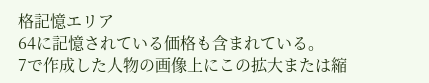格記憶エリア
64に記憶されている価格も含まれている。
7で作成した人物の画像上にこの拡大または縮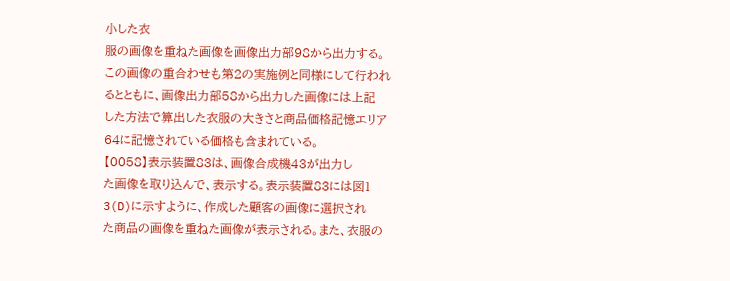小した衣
服の画像を重ねた画像を画像出力部98から出力する。
この画像の重合わせも第2の実施例と同様にして行われ
るとともに、画像出力部58から出力した画像には上記
した方法で算出した衣服の大きさと商品価格記憶エリア
64に記憶されている価格も含まれている。
【0058】表示装置83は、画像合成機43が出力し
た画像を取り込んで、表示する。表示装置83には図1
3(D)に示すように、作成した顧客の画像に選択され
た商品の画像を重ねた画像が表示される。また、衣服の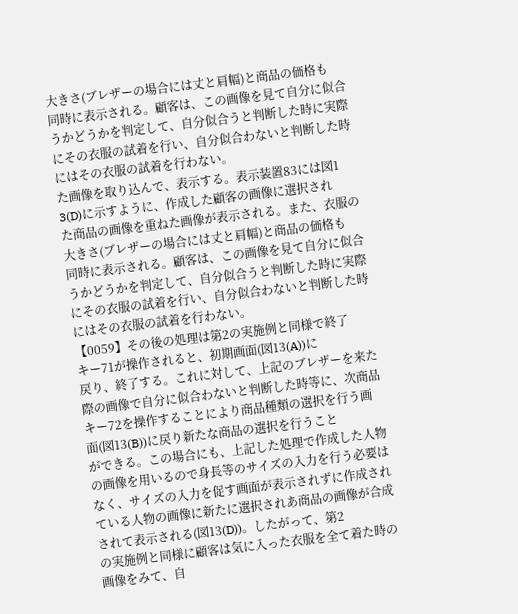大きさ(ブレザーの場合には丈と肩幅)と商品の価格も
同時に表示される。顧客は、この画像を見て自分に似合
うかどうかを判定して、自分似合うと判断した時に実際
にその衣服の試着を行い、自分似合わないと判断した時
にはその衣服の試着を行わない。
た画像を取り込んで、表示する。表示装置83には図1
3(D)に示すように、作成した顧客の画像に選択され
た商品の画像を重ねた画像が表示される。また、衣服の
大きさ(ブレザーの場合には丈と肩幅)と商品の価格も
同時に表示される。顧客は、この画像を見て自分に似合
うかどうかを判定して、自分似合うと判断した時に実際
にその衣服の試着を行い、自分似合わないと判断した時
にはその衣服の試着を行わない。
【0059】その後の処理は第2の実施例と同様で終了
キー71が操作されると、初期画面(図13(A))に
戻り、終了する。これに対して、上記のブレザーを来た
際の画像で自分に似合わないと判断した時等に、次商品
キー72を操作することにより商品種類の選択を行う画
面(図13(B))に戻り新たな商品の選択を行うこと
ができる。この場合にも、上記した処理で作成した人物
の画像を用いるので身長等のサイズの入力を行う必要は
なく、サイズの入力を促す画面が表示されずに作成され
ている人物の画像に新たに選択されあ商品の画像が合成
されて表示される(図13(D))。したがって、第2
の実施例と同様に顧客は気に入った衣服を全て着た時の
画像をみて、自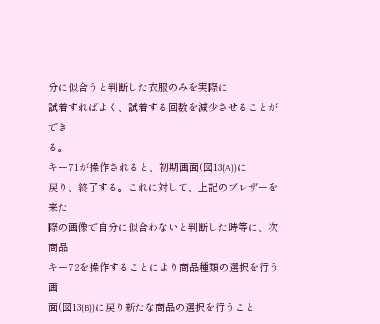分に似合うと判断した衣服のみを実際に
試着すればよく、試着する回数を減少させることができ
る。
キー71が操作されると、初期画面(図13(A))に
戻り、終了する。これに対して、上記のブレザーを来た
際の画像で自分に似合わないと判断した時等に、次商品
キー72を操作することにより商品種類の選択を行う画
面(図13(B))に戻り新たな商品の選択を行うこと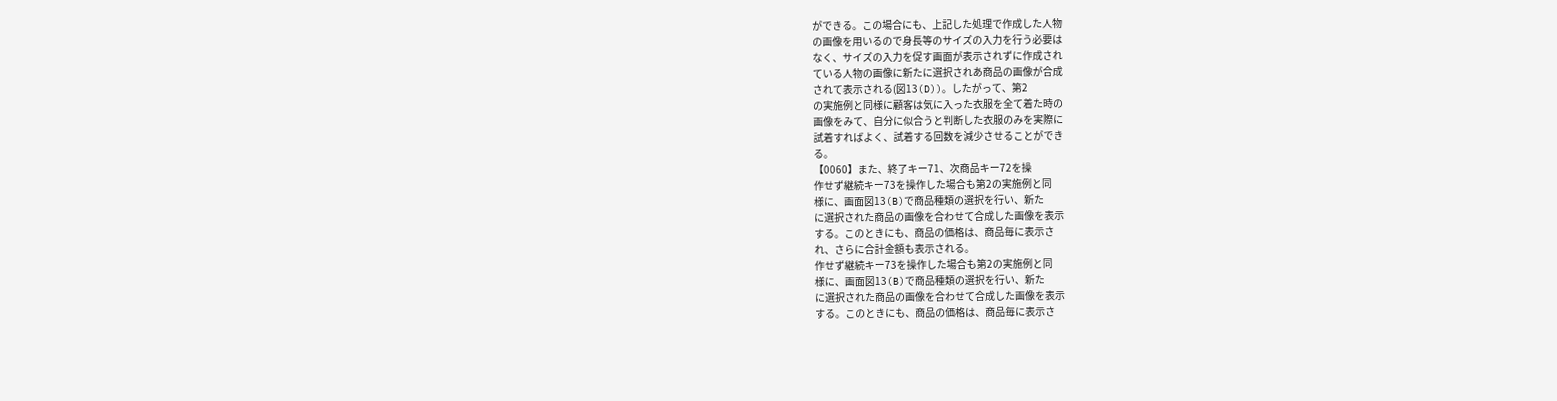ができる。この場合にも、上記した処理で作成した人物
の画像を用いるので身長等のサイズの入力を行う必要は
なく、サイズの入力を促す画面が表示されずに作成され
ている人物の画像に新たに選択されあ商品の画像が合成
されて表示される(図13(D))。したがって、第2
の実施例と同様に顧客は気に入った衣服を全て着た時の
画像をみて、自分に似合うと判断した衣服のみを実際に
試着すればよく、試着する回数を減少させることができ
る。
【0060】また、終了キー71、次商品キー72を操
作せず継続キー73を操作した場合も第2の実施例と同
様に、画面図13(B)で商品種類の選択を行い、新た
に選択された商品の画像を合わせて合成した画像を表示
する。このときにも、商品の価格は、商品毎に表示さ
れ、さらに合計金額も表示される。
作せず継続キー73を操作した場合も第2の実施例と同
様に、画面図13(B)で商品種類の選択を行い、新た
に選択された商品の画像を合わせて合成した画像を表示
する。このときにも、商品の価格は、商品毎に表示さ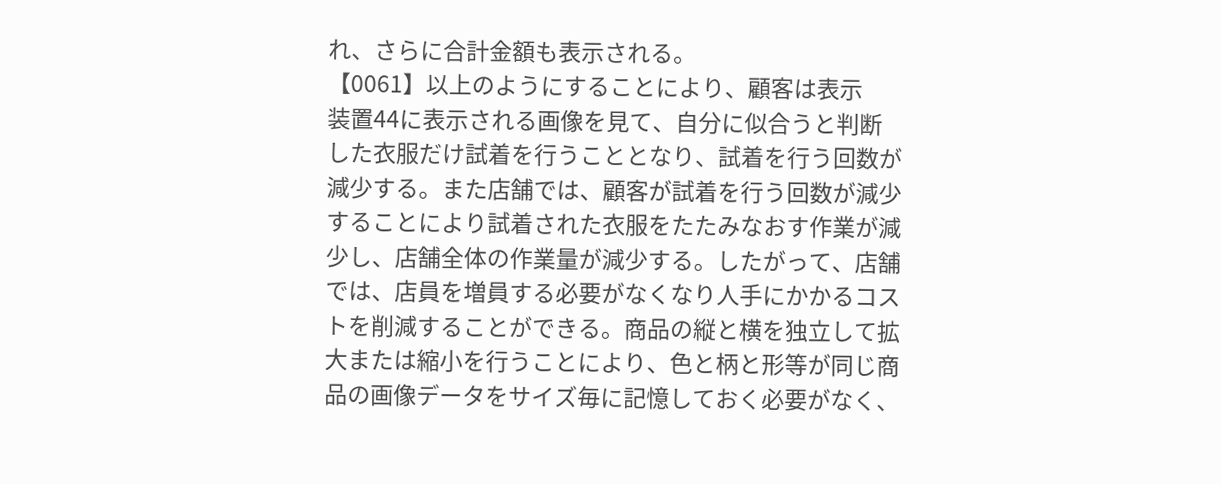れ、さらに合計金額も表示される。
【0061】以上のようにすることにより、顧客は表示
装置44に表示される画像を見て、自分に似合うと判断
した衣服だけ試着を行うこととなり、試着を行う回数が
減少する。また店舗では、顧客が試着を行う回数が減少
することにより試着された衣服をたたみなおす作業が減
少し、店舗全体の作業量が減少する。したがって、店舗
では、店員を増員する必要がなくなり人手にかかるコス
トを削減することができる。商品の縦と横を独立して拡
大または縮小を行うことにより、色と柄と形等が同じ商
品の画像データをサイズ毎に記憶しておく必要がなく、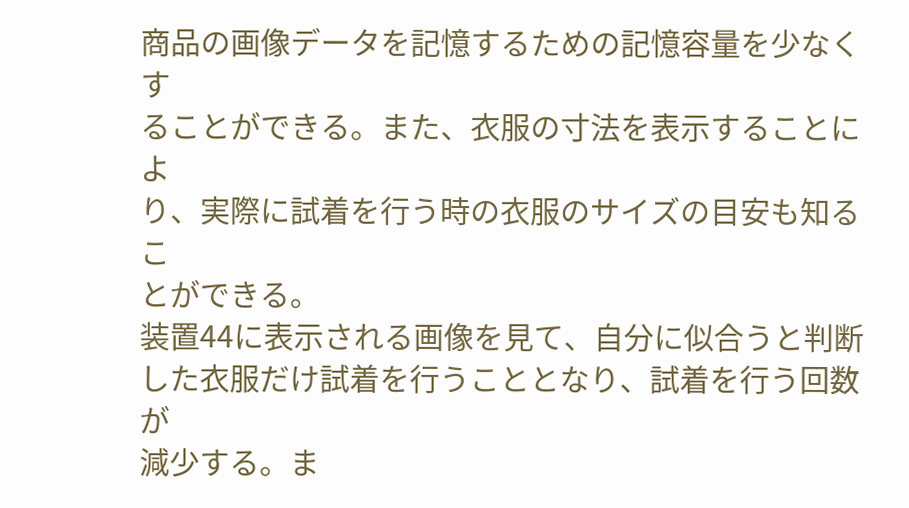商品の画像データを記憶するための記憶容量を少なくす
ることができる。また、衣服の寸法を表示することによ
り、実際に試着を行う時の衣服のサイズの目安も知るこ
とができる。
装置44に表示される画像を見て、自分に似合うと判断
した衣服だけ試着を行うこととなり、試着を行う回数が
減少する。ま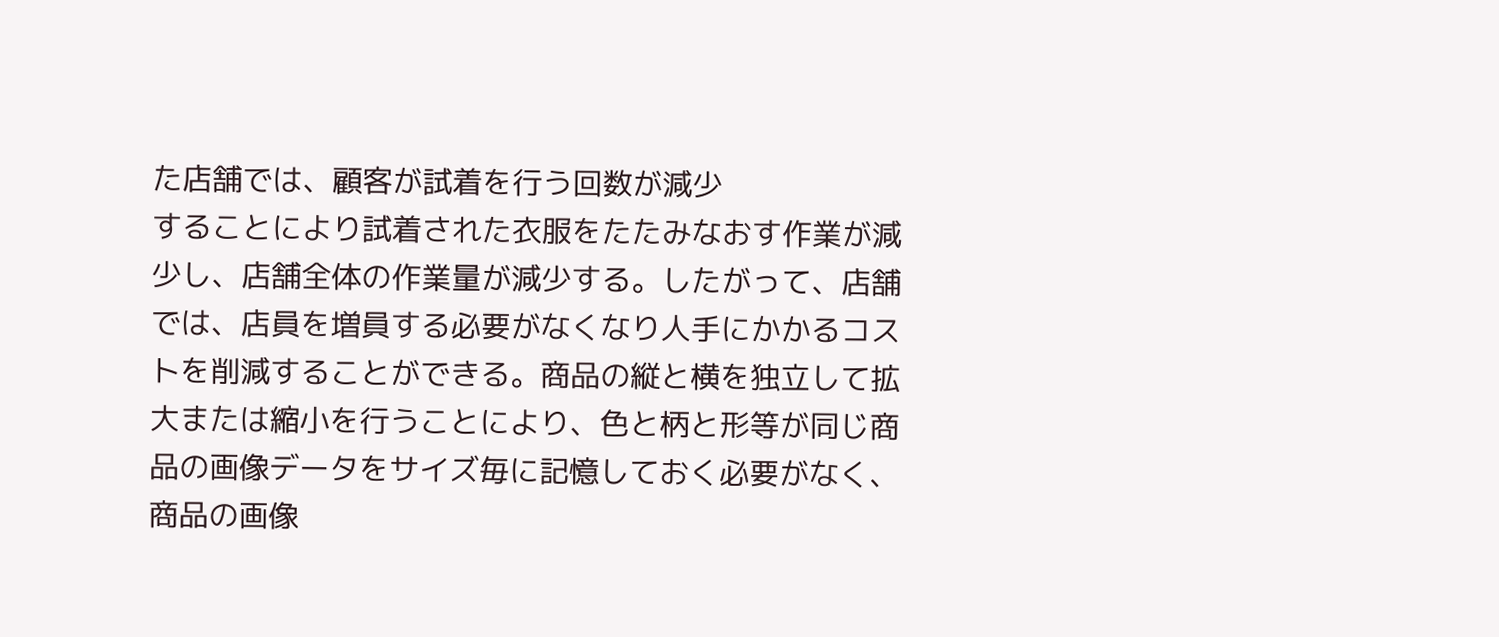た店舗では、顧客が試着を行う回数が減少
することにより試着された衣服をたたみなおす作業が減
少し、店舗全体の作業量が減少する。したがって、店舗
では、店員を増員する必要がなくなり人手にかかるコス
トを削減することができる。商品の縦と横を独立して拡
大または縮小を行うことにより、色と柄と形等が同じ商
品の画像データをサイズ毎に記憶しておく必要がなく、
商品の画像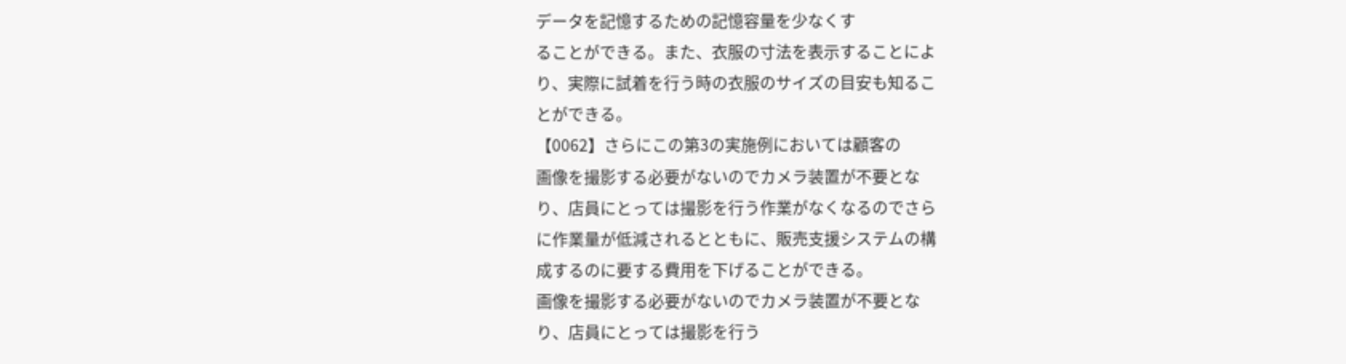データを記憶するための記憶容量を少なくす
ることができる。また、衣服の寸法を表示することによ
り、実際に試着を行う時の衣服のサイズの目安も知るこ
とができる。
【0062】さらにこの第3の実施例においては顧客の
画像を撮影する必要がないのでカメラ装置が不要とな
り、店員にとっては撮影を行う作業がなくなるのでさら
に作業量が低減されるとともに、販売支援システムの構
成するのに要する費用を下げることができる。
画像を撮影する必要がないのでカメラ装置が不要とな
り、店員にとっては撮影を行う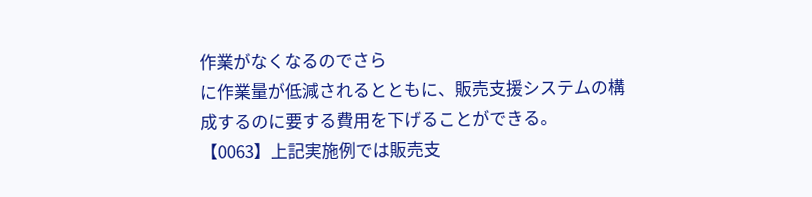作業がなくなるのでさら
に作業量が低減されるとともに、販売支援システムの構
成するのに要する費用を下げることができる。
【0063】上記実施例では販売支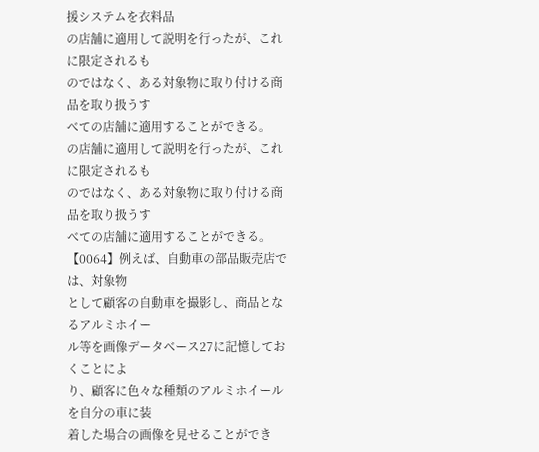援システムを衣料品
の店舗に適用して説明を行ったが、これに限定されるも
のではなく、ある対象物に取り付ける商品を取り扱うす
べての店舗に適用することができる。
の店舗に適用して説明を行ったが、これに限定されるも
のではなく、ある対象物に取り付ける商品を取り扱うす
べての店舗に適用することができる。
【0064】例えば、自動車の部品販売店では、対象物
として顧客の自動車を撮影し、商品となるアルミホイー
ル等を画像データベース27に記憶しておくことによ
り、顧客に色々な種類のアルミホイールを自分の車に装
着した場合の画像を見せることができ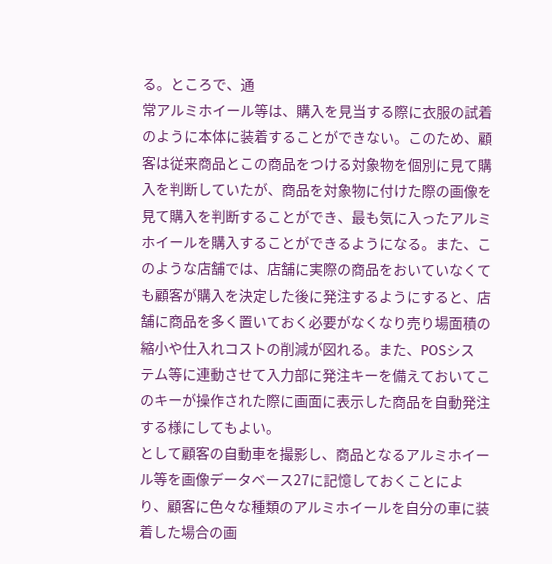る。ところで、通
常アルミホイール等は、購入を見当する際に衣服の試着
のように本体に装着することができない。このため、顧
客は従来商品とこの商品をつける対象物を個別に見て購
入を判断していたが、商品を対象物に付けた際の画像を
見て購入を判断することができ、最も気に入ったアルミ
ホイールを購入することができるようになる。また、こ
のような店舗では、店舗に実際の商品をおいていなくて
も顧客が購入を決定した後に発注するようにすると、店
舗に商品を多く置いておく必要がなくなり売り場面積の
縮小や仕入れコストの削減が図れる。また、POSシス
テム等に連動させて入力部に発注キーを備えておいてこ
のキーが操作された際に画面に表示した商品を自動発注
する様にしてもよい。
として顧客の自動車を撮影し、商品となるアルミホイー
ル等を画像データベース27に記憶しておくことによ
り、顧客に色々な種類のアルミホイールを自分の車に装
着した場合の画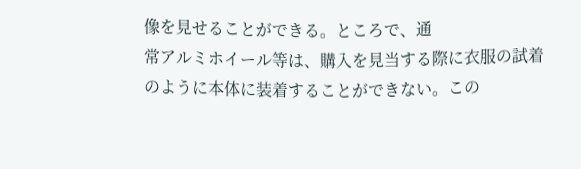像を見せることができる。ところで、通
常アルミホイール等は、購入を見当する際に衣服の試着
のように本体に装着することができない。この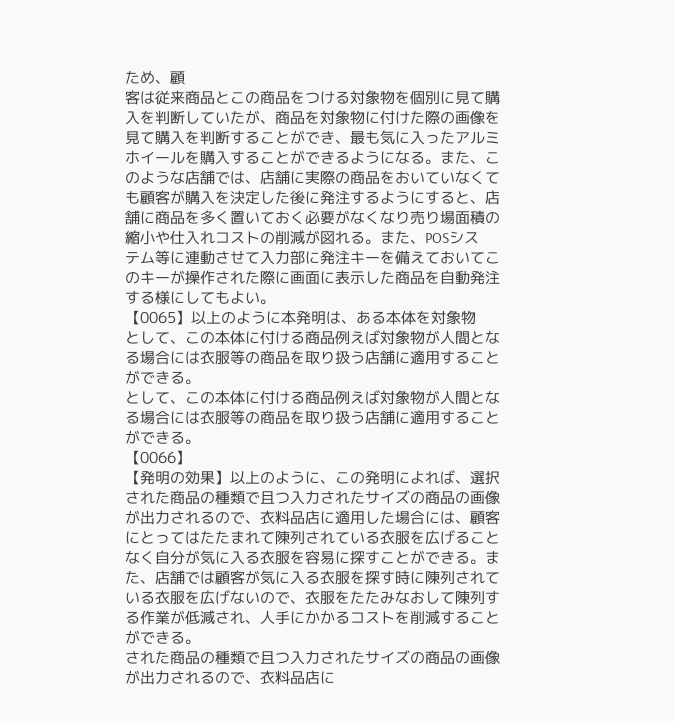ため、顧
客は従来商品とこの商品をつける対象物を個別に見て購
入を判断していたが、商品を対象物に付けた際の画像を
見て購入を判断することができ、最も気に入ったアルミ
ホイールを購入することができるようになる。また、こ
のような店舗では、店舗に実際の商品をおいていなくて
も顧客が購入を決定した後に発注するようにすると、店
舗に商品を多く置いておく必要がなくなり売り場面積の
縮小や仕入れコストの削減が図れる。また、POSシス
テム等に連動させて入力部に発注キーを備えておいてこ
のキーが操作された際に画面に表示した商品を自動発注
する様にしてもよい。
【0065】以上のように本発明は、ある本体を対象物
として、この本体に付ける商品例えば対象物が人間とな
る場合には衣服等の商品を取り扱う店舗に適用すること
ができる。
として、この本体に付ける商品例えば対象物が人間とな
る場合には衣服等の商品を取り扱う店舗に適用すること
ができる。
【0066】
【発明の効果】以上のように、この発明によれば、選択
された商品の種類で且つ入力されたサイズの商品の画像
が出力されるので、衣料品店に適用した場合には、顧客
にとってはたたまれて陳列されている衣服を広げること
なく自分が気に入る衣服を容易に探すことができる。ま
た、店舗では顧客が気に入る衣服を探す時に陳列されて
いる衣服を広げないので、衣服をたたみなおして陳列す
る作業が低減され、人手にかかるコストを削減すること
ができる。
された商品の種類で且つ入力されたサイズの商品の画像
が出力されるので、衣料品店に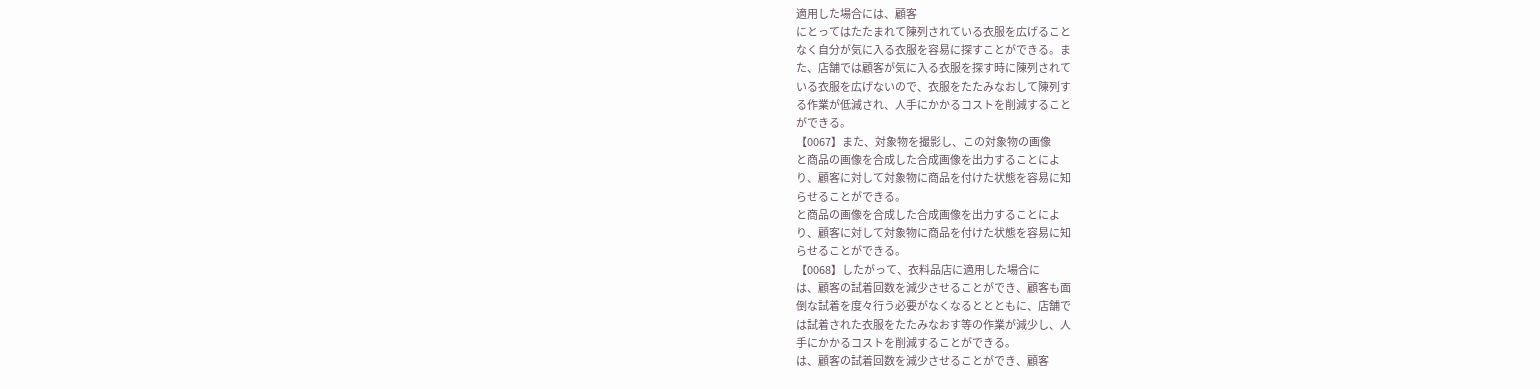適用した場合には、顧客
にとってはたたまれて陳列されている衣服を広げること
なく自分が気に入る衣服を容易に探すことができる。ま
た、店舗では顧客が気に入る衣服を探す時に陳列されて
いる衣服を広げないので、衣服をたたみなおして陳列す
る作業が低減され、人手にかかるコストを削減すること
ができる。
【0067】また、対象物を撮影し、この対象物の画像
と商品の画像を合成した合成画像を出力することによ
り、顧客に対して対象物に商品を付けた状態を容易に知
らせることができる。
と商品の画像を合成した合成画像を出力することによ
り、顧客に対して対象物に商品を付けた状態を容易に知
らせることができる。
【0068】したがって、衣料品店に適用した場合に
は、顧客の試着回数を減少させることができ、顧客も面
倒な試着を度々行う必要がなくなるととともに、店舗で
は試着された衣服をたたみなおす等の作業が減少し、人
手にかかるコストを削減することができる。
は、顧客の試着回数を減少させることができ、顧客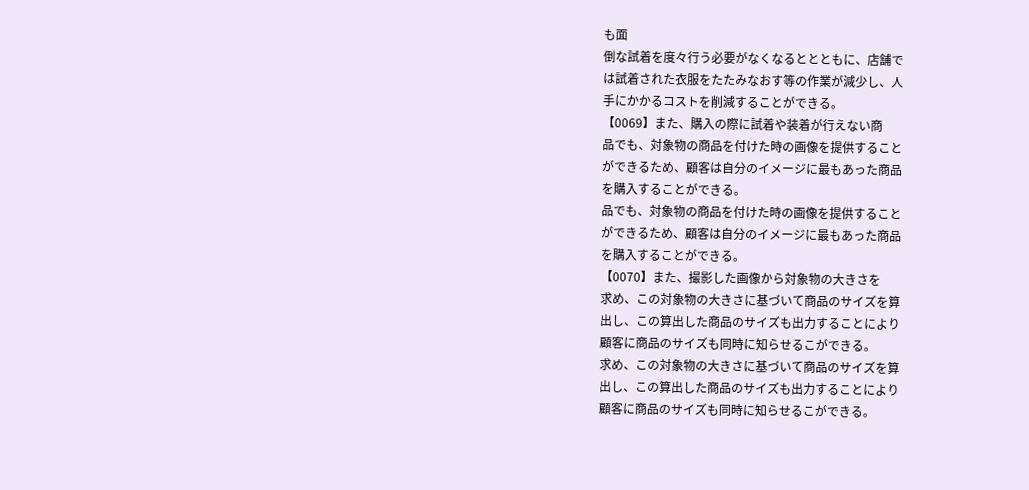も面
倒な試着を度々行う必要がなくなるととともに、店舗で
は試着された衣服をたたみなおす等の作業が減少し、人
手にかかるコストを削減することができる。
【0069】また、購入の際に試着や装着が行えない商
品でも、対象物の商品を付けた時の画像を提供すること
ができるため、顧客は自分のイメージに最もあった商品
を購入することができる。
品でも、対象物の商品を付けた時の画像を提供すること
ができるため、顧客は自分のイメージに最もあった商品
を購入することができる。
【0070】また、撮影した画像から対象物の大きさを
求め、この対象物の大きさに基づいて商品のサイズを算
出し、この算出した商品のサイズも出力することにより
顧客に商品のサイズも同時に知らせるこができる。
求め、この対象物の大きさに基づいて商品のサイズを算
出し、この算出した商品のサイズも出力することにより
顧客に商品のサイズも同時に知らせるこができる。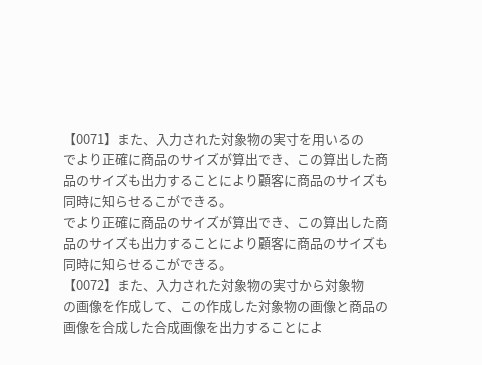【0071】また、入力された対象物の実寸を用いるの
でより正確に商品のサイズが算出でき、この算出した商
品のサイズも出力することにより顧客に商品のサイズも
同時に知らせるこができる。
でより正確に商品のサイズが算出でき、この算出した商
品のサイズも出力することにより顧客に商品のサイズも
同時に知らせるこができる。
【0072】また、入力された対象物の実寸から対象物
の画像を作成して、この作成した対象物の画像と商品の
画像を合成した合成画像を出力することによ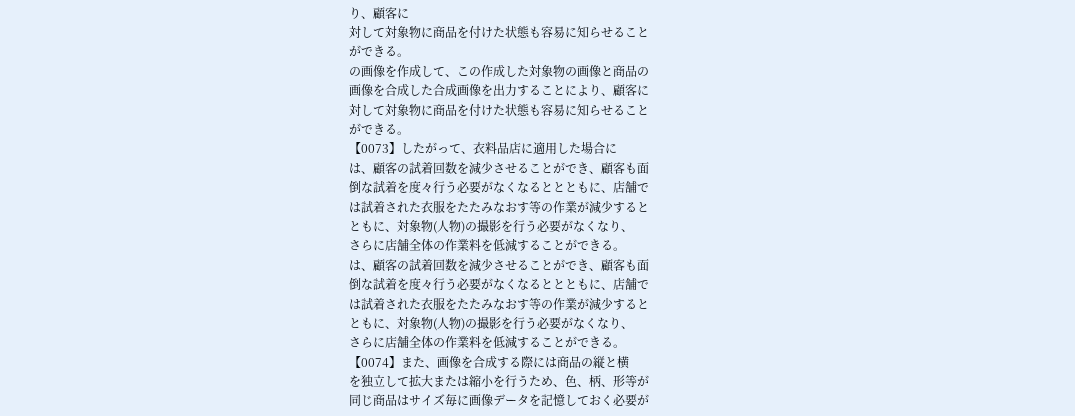り、顧客に
対して対象物に商品を付けた状態も容易に知らせること
ができる。
の画像を作成して、この作成した対象物の画像と商品の
画像を合成した合成画像を出力することにより、顧客に
対して対象物に商品を付けた状態も容易に知らせること
ができる。
【0073】したがって、衣料品店に適用した場合に
は、顧客の試着回数を減少させることができ、顧客も面
倒な試着を度々行う必要がなくなるととともに、店舗で
は試着された衣服をたたみなおす等の作業が減少すると
ともに、対象物(人物)の撮影を行う必要がなくなり、
さらに店舗全体の作業料を低減することができる。
は、顧客の試着回数を減少させることができ、顧客も面
倒な試着を度々行う必要がなくなるととともに、店舗で
は試着された衣服をたたみなおす等の作業が減少すると
ともに、対象物(人物)の撮影を行う必要がなくなり、
さらに店舗全体の作業料を低減することができる。
【0074】また、画像を合成する際には商品の縦と横
を独立して拡大または縮小を行うため、色、柄、形等が
同じ商品はサイズ毎に画像データを記憶しておく必要が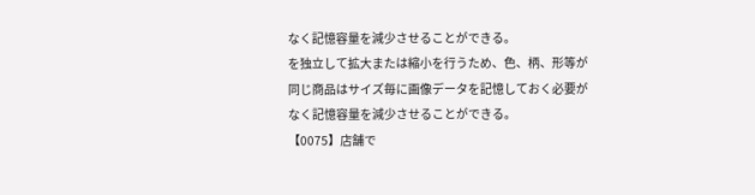なく記憶容量を減少させることができる。
を独立して拡大または縮小を行うため、色、柄、形等が
同じ商品はサイズ毎に画像データを記憶しておく必要が
なく記憶容量を減少させることができる。
【0075】店舗で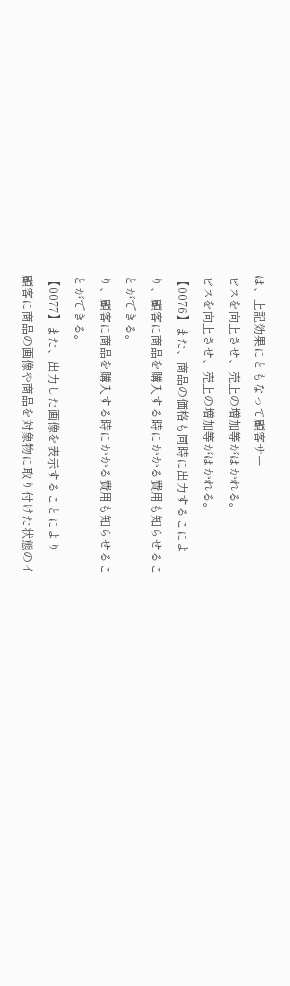は、上記効果にともなって顧客サー
ビスを向上させ、売上の増加等がはかれる。
ビスを向上させ、売上の増加等がはかれる。
【0076】また、商品の価格も同時に出力するこによ
り、顧客に商品を購入する時にかかる費用も知らせるこ
とができる。
り、顧客に商品を購入する時にかかる費用も知らせるこ
とができる。
【0077】また、出力した画像を表示することにより
顧客に商品の画像や商品を対象物に取り付けた状態のイ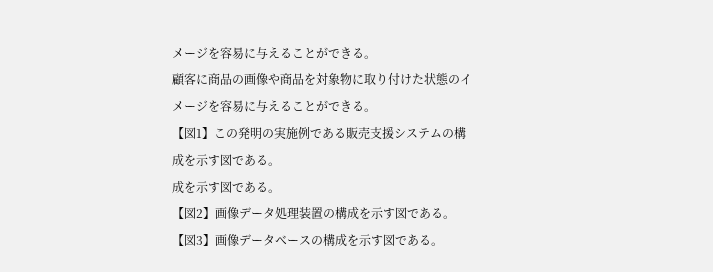メージを容易に与えることができる。
顧客に商品の画像や商品を対象物に取り付けた状態のイ
メージを容易に与えることができる。
【図1】この発明の実施例である販売支援システムの構
成を示す図である。
成を示す図である。
【図2】画像データ処理装置の構成を示す図である。
【図3】画像データベースの構成を示す図である。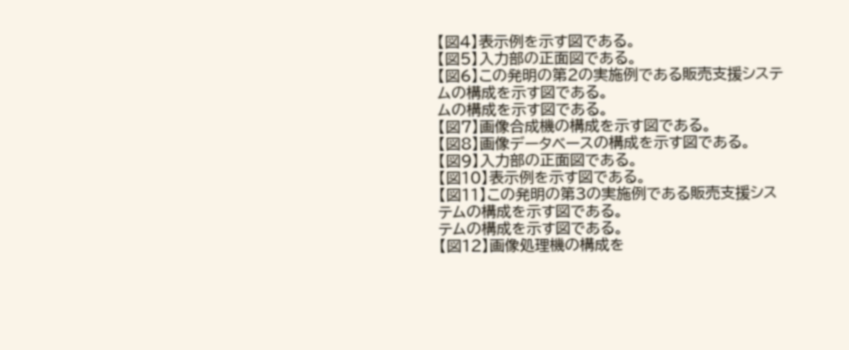【図4】表示例を示す図である。
【図5】入力部の正面図である。
【図6】この発明の第2の実施例である販売支援システ
ムの構成を示す図である。
ムの構成を示す図である。
【図7】画像合成機の構成を示す図である。
【図8】画像データベースの構成を示す図である。
【図9】入力部の正面図である。
【図10】表示例を示す図である。
【図11】この発明の第3の実施例である販売支援シス
テムの構成を示す図である。
テムの構成を示す図である。
【図12】画像処理機の構成を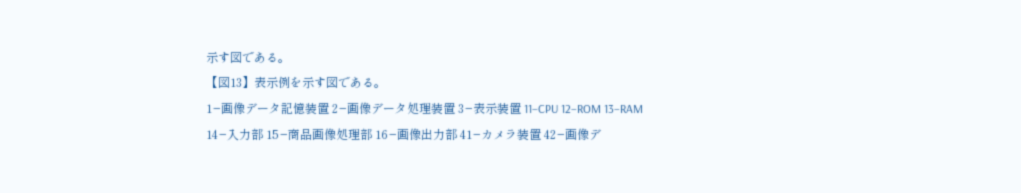示す図である。
【図13】表示例を示す図である。
1−画像データ記憶装置 2−画像データ処理装置 3−表示装置 11−CPU 12−ROM 13−RAM 14−入力部 15−商品画像処理部 16−画像出力部 41−カメラ装置 42−画像デ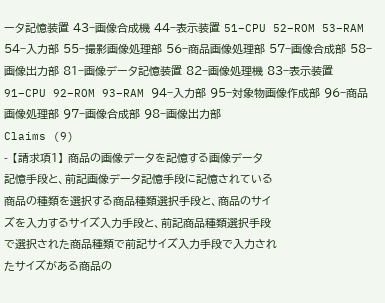ータ記憶装置 43−画像合成機 44−表示装置 51−CPU 52−ROM 53−RAM 54−入力部 55−撮影画像処理部 56−商品画像処理部 57−画像合成部 58−画像出力部 81−画像データ記憶装置 82−画像処理機 83−表示装置 91−CPU 92−ROM 93−RAM 94−入力部 95−対象物画像作成部 96−商品画像処理部 97−画像合成部 98−画像出力部
Claims (9)
- 【請求項1】 商品の画像データを記憶する画像データ
記憶手段と、前記画像データ記憶手段に記憶されている
商品の種類を選択する商品種類選択手段と、商品のサイ
ズを入力するサイズ入力手段と、前記商品種類選択手段
で選択された商品種類で前記サイズ入力手段で入力され
たサイズがある商品の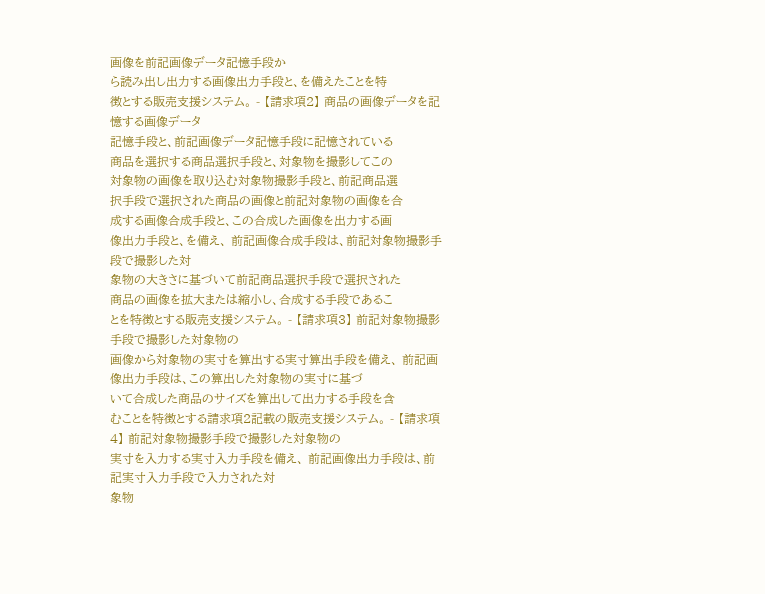画像を前記画像データ記憶手段か
ら読み出し出力する画像出力手段と、を備えたことを特
徴とする販売支援システム。 - 【請求項2】 商品の画像データを記憶する画像データ
記憶手段と、前記画像データ記憶手段に記憶されている
商品を選択する商品選択手段と、対象物を撮影してこの
対象物の画像を取り込む対象物撮影手段と、前記商品選
択手段で選択された商品の画像と前記対象物の画像を合
成する画像合成手段と、この合成した画像を出力する画
像出力手段と、を備え、 前記画像合成手段は、前記対象物撮影手段で撮影した対
象物の大きさに基づいて前記商品選択手段で選択された
商品の画像を拡大または縮小し、合成する手段であるこ
とを特徴とする販売支援システム。 - 【請求項3】 前記対象物撮影手段で撮影した対象物の
画像から対象物の実寸を算出する実寸算出手段を備え、 前記画像出力手段は、この算出した対象物の実寸に基づ
いて合成した商品のサイズを算出して出力する手段を含
むことを特徴とする請求項2記載の販売支援システム。 - 【請求項4】 前記対象物撮影手段で撮影した対象物の
実寸を入力する実寸入力手段を備え、 前記画像出力手段は、前記実寸入力手段で入力された対
象物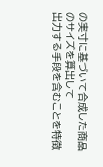の実寸に基づいて合成した商品のサイズを算出して
出力する手段を含むことを特徴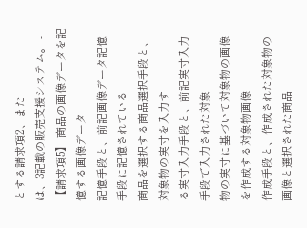とする請求項2、また
は、3記載の販売支援システム。 - 【請求項5】 商品の画像データを記憶する画像データ
記憶手段と、前記画像データ記憶手段に記憶されている
商品を選択する商品選択手段と、対象物の実寸を入力す
る実寸入力手段と、前記実寸入力手段で入力された対象
物の実寸に基づいて対象物の画像を作成する対象物画像
作成手段と、作成された対象物の画像と選択された商品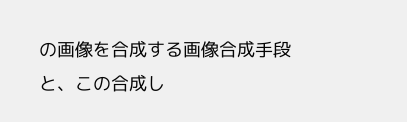の画像を合成する画像合成手段と、この合成し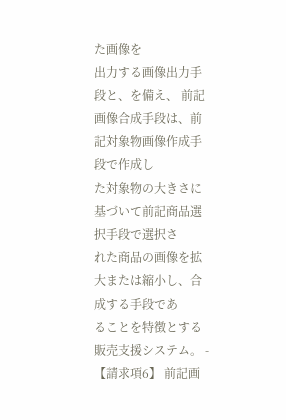た画像を
出力する画像出力手段と、を備え、 前記画像合成手段は、前記対象物画像作成手段で作成し
た対象物の大きさに基づいて前記商品選択手段で選択さ
れた商品の画像を拡大または縮小し、合成する手段であ
ることを特徴とする販売支援システム。 - 【請求項6】 前記画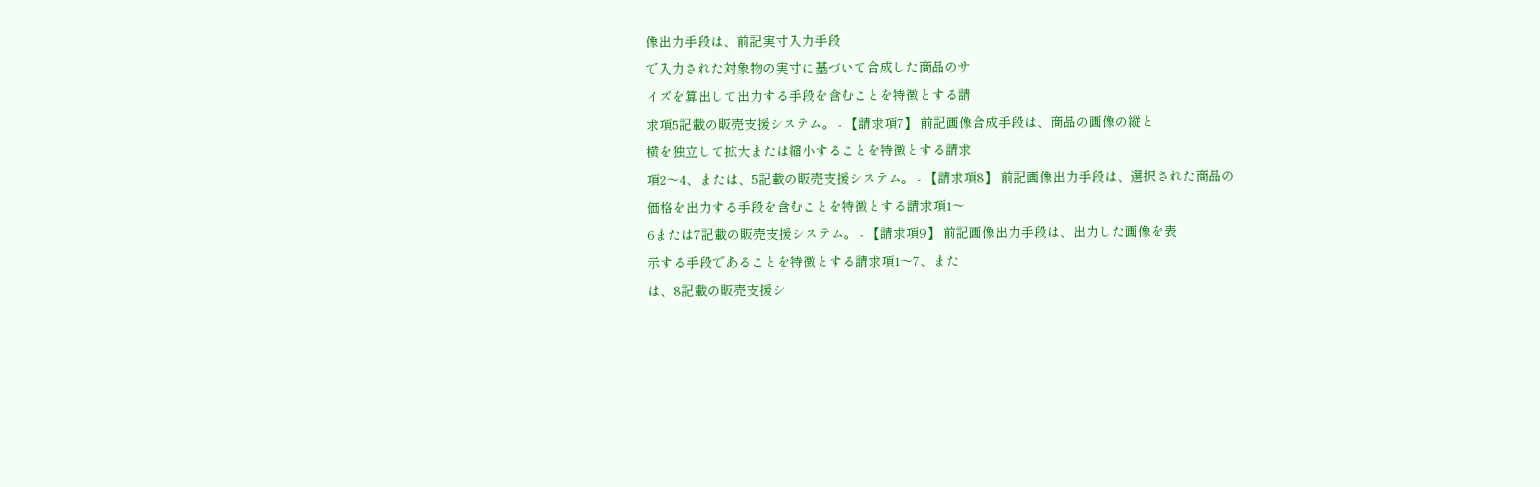像出力手段は、前記実寸入力手段
で入力された対象物の実寸に基づいて合成した商品のサ
イズを算出して出力する手段を含むことを特徴とする請
求項5記載の販売支援システム。 - 【請求項7】 前記画像合成手段は、商品の画像の縦と
横を独立して拡大または縮小することを特徴とする請求
項2〜4、または、5記載の販売支援システム。 - 【請求項8】 前記画像出力手段は、選択された商品の
価格を出力する手段を含むことを特徴とする請求項1〜
6または7記載の販売支援システム。 - 【請求項9】 前記画像出力手段は、出力した画像を表
示する手段であることを特徴とする請求項1〜7、また
は、8記載の販売支援シ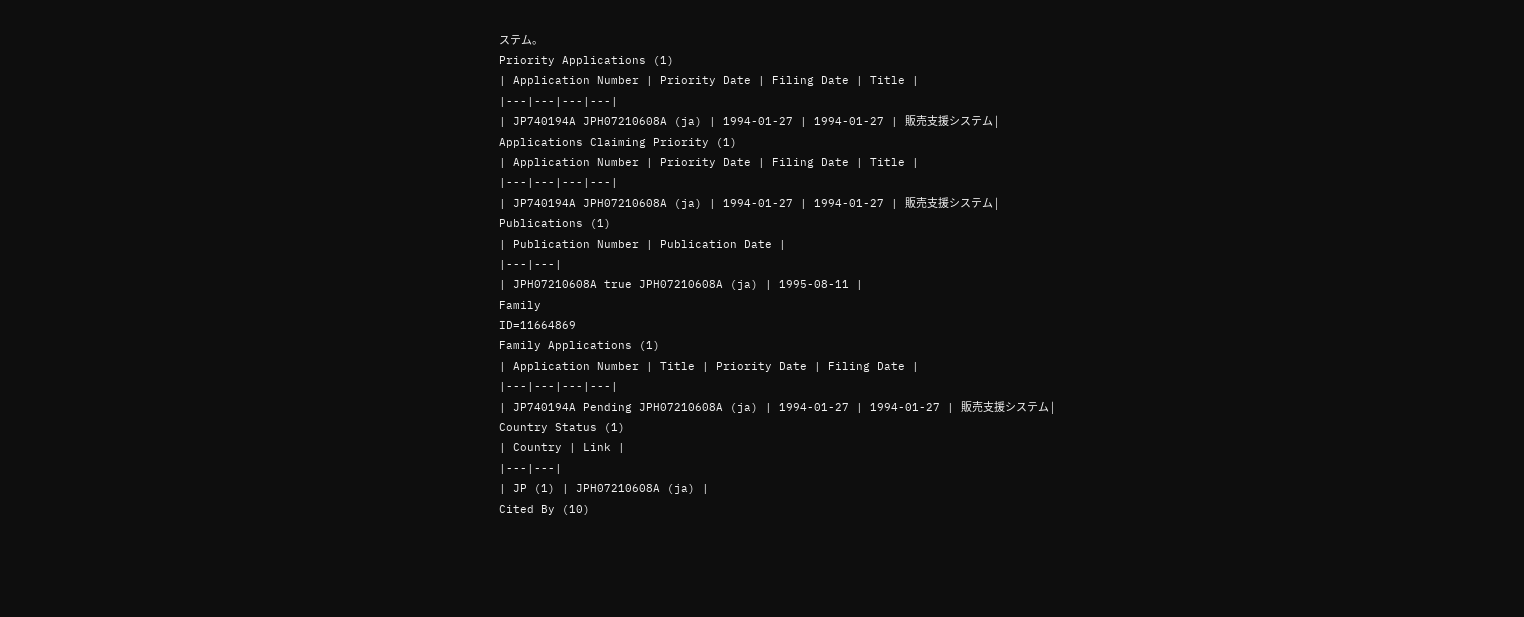ステム。
Priority Applications (1)
| Application Number | Priority Date | Filing Date | Title |
|---|---|---|---|
| JP740194A JPH07210608A (ja) | 1994-01-27 | 1994-01-27 | 販売支援システム |
Applications Claiming Priority (1)
| Application Number | Priority Date | Filing Date | Title |
|---|---|---|---|
| JP740194A JPH07210608A (ja) | 1994-01-27 | 1994-01-27 | 販売支援システム |
Publications (1)
| Publication Number | Publication Date |
|---|---|
| JPH07210608A true JPH07210608A (ja) | 1995-08-11 |
Family
ID=11664869
Family Applications (1)
| Application Number | Title | Priority Date | Filing Date |
|---|---|---|---|
| JP740194A Pending JPH07210608A (ja) | 1994-01-27 | 1994-01-27 | 販売支援システム |
Country Status (1)
| Country | Link |
|---|---|
| JP (1) | JPH07210608A (ja) |
Cited By (10)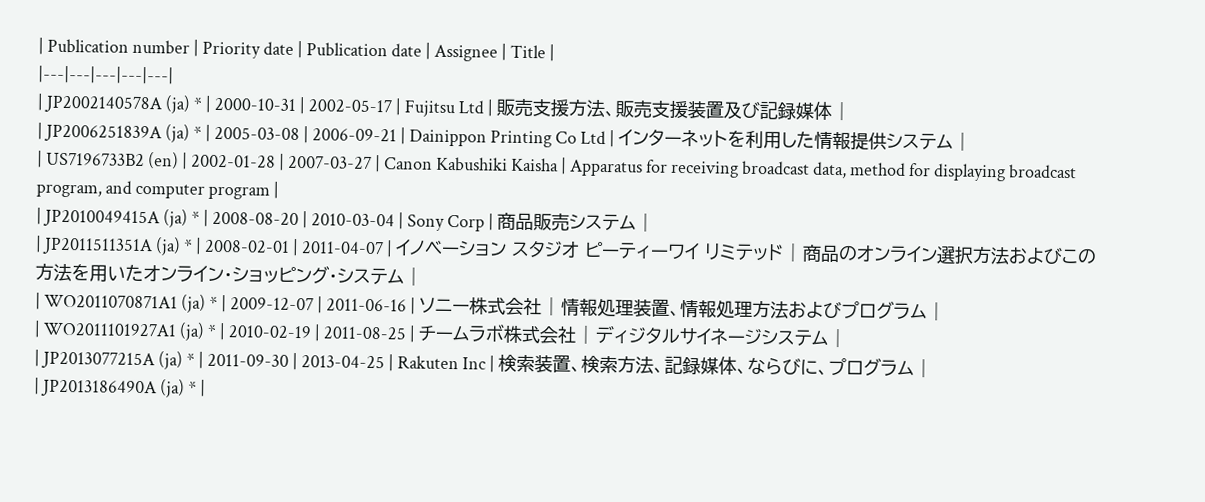| Publication number | Priority date | Publication date | Assignee | Title |
|---|---|---|---|---|
| JP2002140578A (ja) * | 2000-10-31 | 2002-05-17 | Fujitsu Ltd | 販売支援方法、販売支援装置及び記録媒体 |
| JP2006251839A (ja) * | 2005-03-08 | 2006-09-21 | Dainippon Printing Co Ltd | インターネットを利用した情報提供システム |
| US7196733B2 (en) | 2002-01-28 | 2007-03-27 | Canon Kabushiki Kaisha | Apparatus for receiving broadcast data, method for displaying broadcast program, and computer program |
| JP2010049415A (ja) * | 2008-08-20 | 2010-03-04 | Sony Corp | 商品販売システム |
| JP2011511351A (ja) * | 2008-02-01 | 2011-04-07 | イノベーション スタジオ ピーティーワイ リミテッド | 商品のオンライン選択方法およびこの方法を用いたオンライン・ショッピング・システム |
| WO2011070871A1 (ja) * | 2009-12-07 | 2011-06-16 | ソニー株式会社 | 情報処理装置、情報処理方法およびプログラム |
| WO2011101927A1 (ja) * | 2010-02-19 | 2011-08-25 | チームラボ株式会社 | ディジタルサイネージシステム |
| JP2013077215A (ja) * | 2011-09-30 | 2013-04-25 | Rakuten Inc | 検索装置、検索方法、記録媒体、ならびに、プログラム |
| JP2013186490A (ja) * |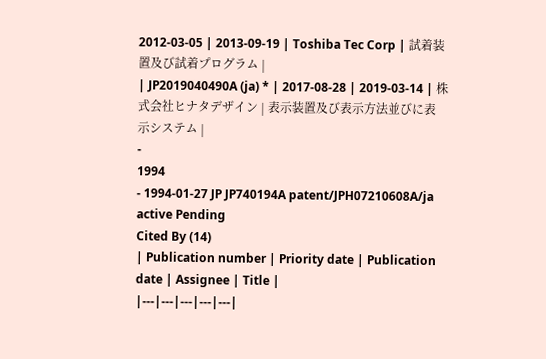2012-03-05 | 2013-09-19 | Toshiba Tec Corp | 試着装置及び試着プログラム |
| JP2019040490A (ja) * | 2017-08-28 | 2019-03-14 | 株式会社ヒナタデザイン | 表示装置及び表示方法並びに表示システム |
-
1994
- 1994-01-27 JP JP740194A patent/JPH07210608A/ja active Pending
Cited By (14)
| Publication number | Priority date | Publication date | Assignee | Title |
|---|---|---|---|---|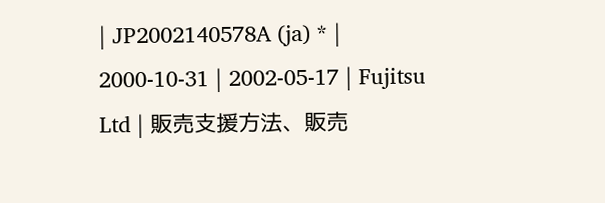| JP2002140578A (ja) * | 2000-10-31 | 2002-05-17 | Fujitsu Ltd | 販売支援方法、販売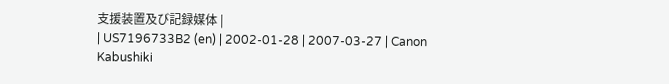支援装置及び記録媒体 |
| US7196733B2 (en) | 2002-01-28 | 2007-03-27 | Canon Kabushiki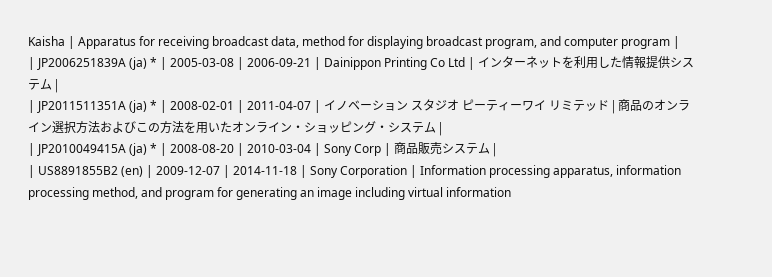Kaisha | Apparatus for receiving broadcast data, method for displaying broadcast program, and computer program |
| JP2006251839A (ja) * | 2005-03-08 | 2006-09-21 | Dainippon Printing Co Ltd | インターネットを利用した情報提供システム |
| JP2011511351A (ja) * | 2008-02-01 | 2011-04-07 | イノベーション スタジオ ピーティーワイ リミテッド | 商品のオンライン選択方法およびこの方法を用いたオンライン・ショッピング・システム |
| JP2010049415A (ja) * | 2008-08-20 | 2010-03-04 | Sony Corp | 商品販売システム |
| US8891855B2 (en) | 2009-12-07 | 2014-11-18 | Sony Corporation | Information processing apparatus, information processing method, and program for generating an image including virtual information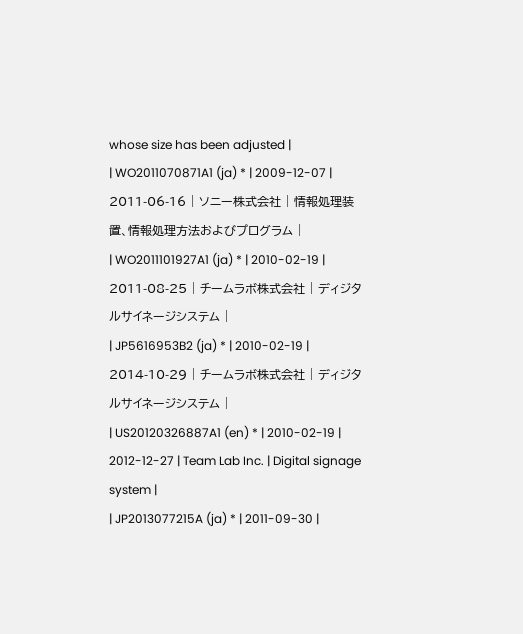whose size has been adjusted |
| WO2011070871A1 (ja) * | 2009-12-07 | 2011-06-16 | ソニー株式会社 | 情報処理装置、情報処理方法およびプログラム |
| WO2011101927A1 (ja) * | 2010-02-19 | 2011-08-25 | チームラボ株式会社 | ディジタルサイネージシステム |
| JP5616953B2 (ja) * | 2010-02-19 | 2014-10-29 | チームラボ株式会社 | ディジタルサイネージシステム |
| US20120326887A1 (en) * | 2010-02-19 | 2012-12-27 | Team Lab Inc. | Digital signage system |
| JP2013077215A (ja) * | 2011-09-30 |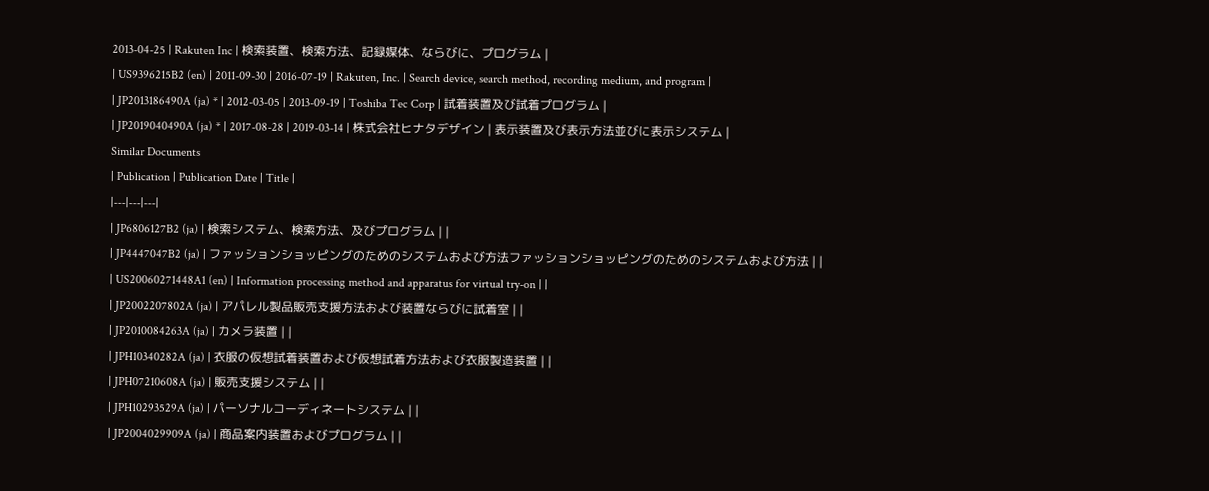2013-04-25 | Rakuten Inc | 検索装置、検索方法、記録媒体、ならびに、プログラム |
| US9396215B2 (en) | 2011-09-30 | 2016-07-19 | Rakuten, Inc. | Search device, search method, recording medium, and program |
| JP2013186490A (ja) * | 2012-03-05 | 2013-09-19 | Toshiba Tec Corp | 試着装置及び試着プログラム |
| JP2019040490A (ja) * | 2017-08-28 | 2019-03-14 | 株式会社ヒナタデザイン | 表示装置及び表示方法並びに表示システム |
Similar Documents
| Publication | Publication Date | Title |
|---|---|---|
| JP6806127B2 (ja) | 検索システム、検索方法、及びプログラム | |
| JP4447047B2 (ja) | ファッションショッピングのためのシステムおよび方法ファッションショッピングのためのシステムおよび方法 | |
| US20060271448A1 (en) | Information processing method and apparatus for virtual try-on | |
| JP2002207802A (ja) | アパレル製品販売支援方法および装置ならびに試着室 | |
| JP2010084263A (ja) | カメラ装置 | |
| JPH10340282A (ja) | 衣服の仮想試着装置および仮想試着方法および衣服製造装置 | |
| JPH07210608A (ja) | 販売支援システム | |
| JPH10293529A (ja) | パーソナルコーディネートシステム | |
| JP2004029909A (ja) | 商品案内装置およびプログラム | |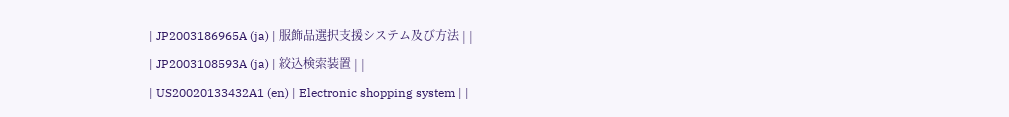| JP2003186965A (ja) | 服飾品選択支援システム及び方法 | |
| JP2003108593A (ja) | 絞込検索装置 | |
| US20020133432A1 (en) | Electronic shopping system | |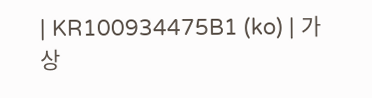| KR100934475B1 (ko) | 가상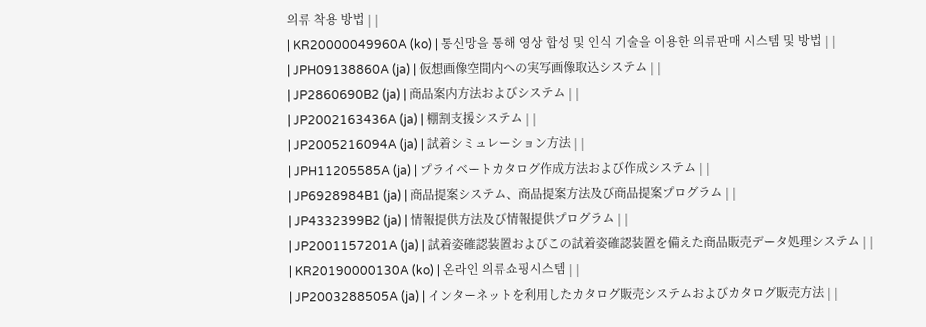의류 착용 방법 | |
| KR20000049960A (ko) | 통신망을 통해 영상 합성 및 인식 기술을 이용한 의류판매 시스템 및 방법 | |
| JPH09138860A (ja) | 仮想画像空間内への実写画像取込システム | |
| JP2860690B2 (ja) | 商品案内方法およびシステム | |
| JP2002163436A (ja) | 棚割支援システム | |
| JP2005216094A (ja) | 試着シミュレーション方法 | |
| JPH11205585A (ja) | プライベートカタログ作成方法および作成システム | |
| JP6928984B1 (ja) | 商品提案システム、商品提案方法及び商品提案プログラム | |
| JP4332399B2 (ja) | 情報提供方法及び情報提供プログラム | |
| JP2001157201A (ja) | 試着姿確認装置およびこの試着姿確認装置を備えた商品販売データ処理システム | |
| KR20190000130A (ko) | 온라인 의류쇼핑시스템 | |
| JP2003288505A (ja) | インターネットを利用したカタログ販売システムおよびカタログ販売方法 | |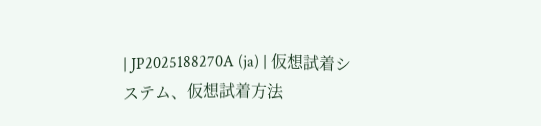| JP2025188270A (ja) | 仮想試着システム、仮想試着方法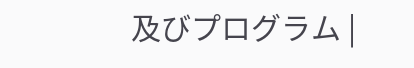及びプログラム |